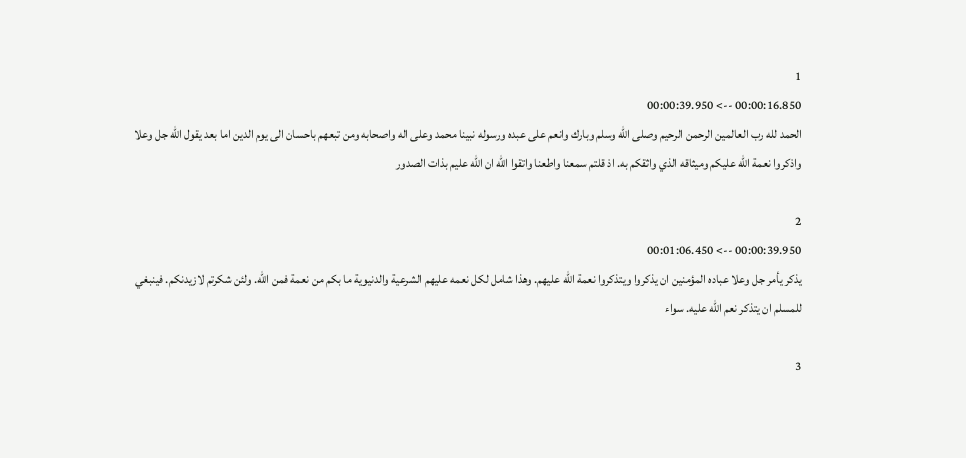1
00:00:16.850 --> 00:00:39.950
الحمد لله رب العالمين الرحمن الرحيم وصلى الله وسلم وبارك وانعم على عبده ورسوله نبينا محمد وعلى اله واصحابه ومن تبعهم باحسان الى يوم الدين اما بعد يقول الله جل وعلا واذكروا نعمة الله عليكم وميثاقه الذي واثقكم به. اذ قلتم سمعنا واطعنا واتقوا الله ان الله عليم بذات الصدور

2
00:00:39.950 --> 00:01:06.450
يذكر يأمر جل وعلا عباده المؤمنين ان يذكروا ويتذكروا نعمة الله عليهم. وهذا شامل لكل نعمه عليهم الشرعية والدنيوية ما بكم من نعمة فمن الله. ولئن شكرتم لازيدنكم. فينبغي للمسلم ان يتذكر نعم الله عليه. سواء

3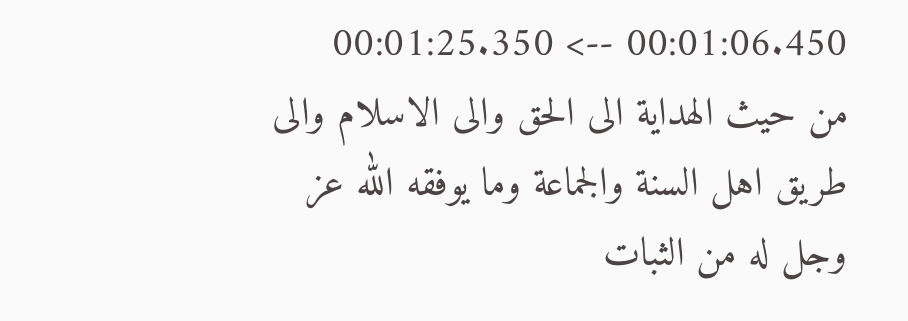00:01:06.450 --> 00:01:25.350
من حيث الهداية الى الحق والى الاسلام والى طريق اهل السنة والجماعة وما يوفقه الله عز وجل له من الثبات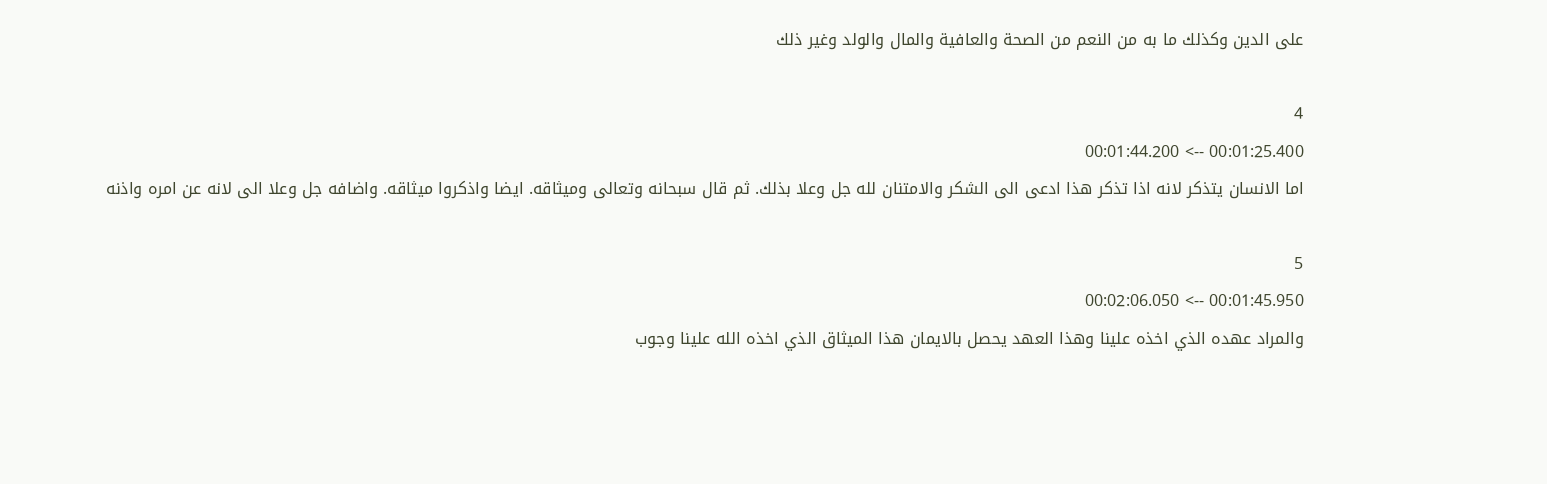على الدين وكذلك ما به من النعم من الصحة والعافية والمال والولد وغير ذلك

4
00:01:25.400 --> 00:01:44.200
اما الانسان يتذكر لانه اذا تذكر هذا ادعى الى الشكر والامتنان لله جل وعلا بذلك. ثم قال سبحانه وتعالى وميثاقه. ايضا واذكروا ميثاقه. واضافه جل وعلا الى لانه عن امره واذنه

5
00:01:45.950 --> 00:02:06.050
والمراد عهده الذي اخذه علينا وهذا العهد يحصل بالايمان هذا الميثاق الذي اخذه الله علينا وجوب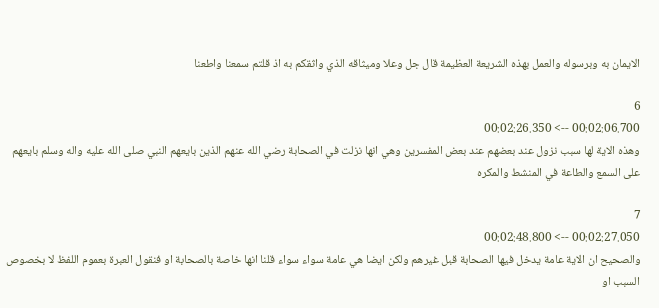الايمان به وبرسوله والعمل بهذه الشريعة العظيمة قال جل وعلا وميثاقه الذي واثقكم به اذ قلتم سمعنا واطعنا

6
00:02:06.700 --> 00:02:26.350
وهذه الاية لها سبب نزول عند بعضهم عند بعض المفسرين وهي انها نزلت في الصحابة رضي الله عنهم الذين بايعهم النبي صلى الله عليه واله وسلم بايعهم على السمع والطاعة في المنشط والمكره

7
00:02:27.050 --> 00:02:48.800
والصحيح ان الاية عامة يدخل فيها الصحابة قبل غيرهم ولكن ايضا هي عامة سواء سواء قلنا انها خاصة بالصحابة او فنقول العبرة بعموم اللفظ لا بخصوص السبب او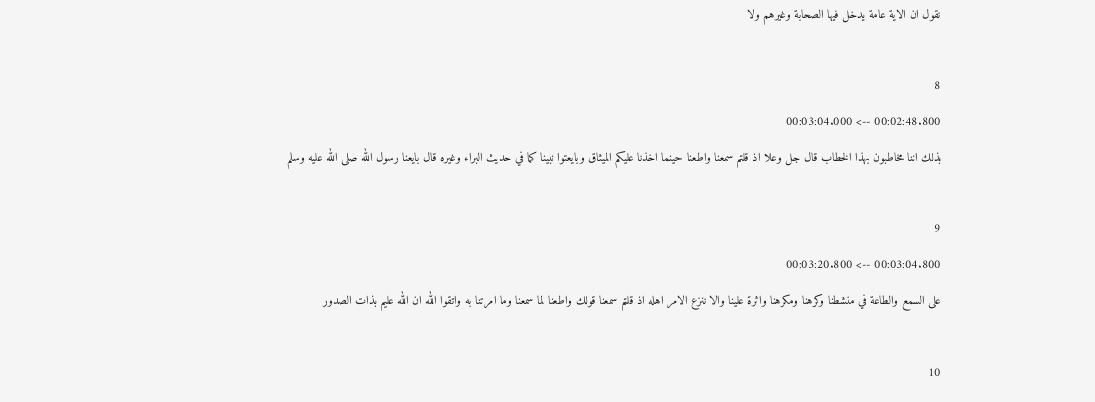نقول ان الاية عامة يدخل فيها الصحابة وغيرهم ولا

8
00:02:48.800 --> 00:03:04.000
بذلك اننا مخاطبون بهذا الخطاب قال جل وعلا اذ قلتم سمعنا واطعنا حينما اخذنا عليكم الميثاق وبايعتوا نبينا كما في حديث البراء وغيره قال بايعنا رسول الله صلى الله عليه وسلم

9
00:03:04.800 --> 00:03:20.800
على السمع والطاعة في منشطنا وكرهنا ومكرهنا واثرة علينا والا ننزع الامر اهله اذ قلتم سمعنا قولك واطعنا لما سمعنا وما امرتنا به واتقوا الله ان الله عليم بذات الصدور

10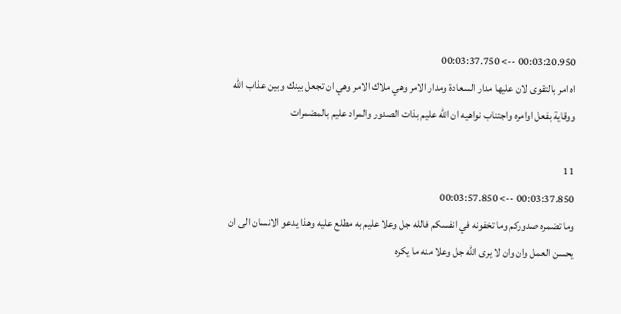00:03:20.950 --> 00:03:37.750
اه امر بالتقوى لان عليها مدار السعادة ومدار الامر وهي ملاك الامر وهي ان تجعل بينك وبين عذاب الله ووقاية بفعل اوامره واجتناب نواهيه ان الله عليم بذات الصدور والمراد عليم بالمضمرات

11
00:03:37.850 --> 00:03:57.850
وما تضمره صدوركم وما تخفونه في انفسكم فالله جل وعلا عليم به مطلع عليه وهذا يدعو الانسان الى ان يحسن العمل وان وان لا يرى الله جل وعلا منه ما يكره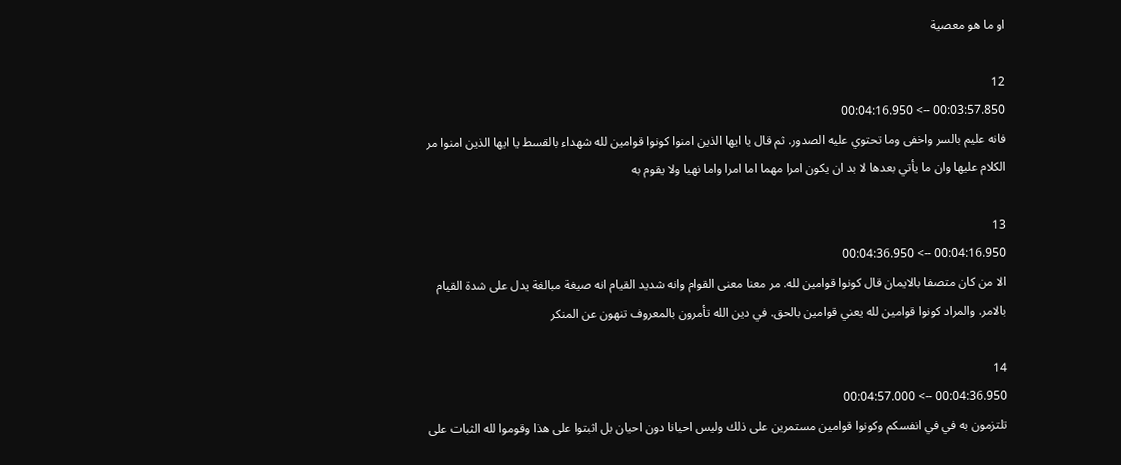او ما هو معصية

12
00:03:57.850 --> 00:04:16.950
فانه عليم بالسر واخفى وما تحتوي عليه الصدور. ثم قال يا ايها الذين امنوا كونوا قوامين لله شهداء بالقسط يا ايها الذين امنوا مر الكلام عليها وان ما يأتي بعدها لا بد ان يكون امرا مهما اما امرا واما نهيا ولا يقوم به

13
00:04:16.950 --> 00:04:36.950
الا من كان متصفا بالايمان قال كونوا قوامين لله. مر معنا معنى القوام وانه شديد القيام انه صيغة مبالغة يدل على شدة القيام بالامر. والمراد كونوا قوامين لله يعني قوامين بالحق. في دين الله تأمرون بالمعروف تنهون عن المنكر

14
00:04:36.950 --> 00:04:57.000
تلتزمون به في في انفسكم وكونوا قوامين مستمرين على ذلك وليس احيانا دون احيان بل اثبتوا على هذا وقوموا لله الثبات على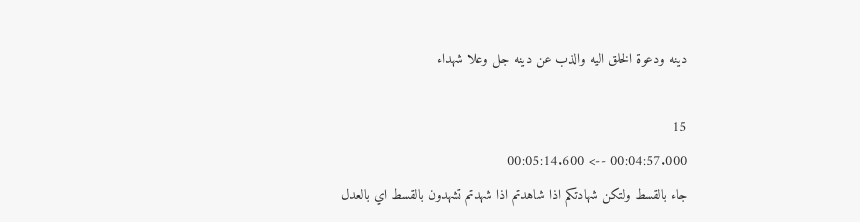دينه ودعوة الخلق اليه والذب عن دينه جل وعلا شهداء

15
00:04:57.000 --> 00:05:14.600
جاء بالقسط ولتكن شهادتكم اذا شاهدتم اذا شهدتم تشهدون بالقسط اي بالعدل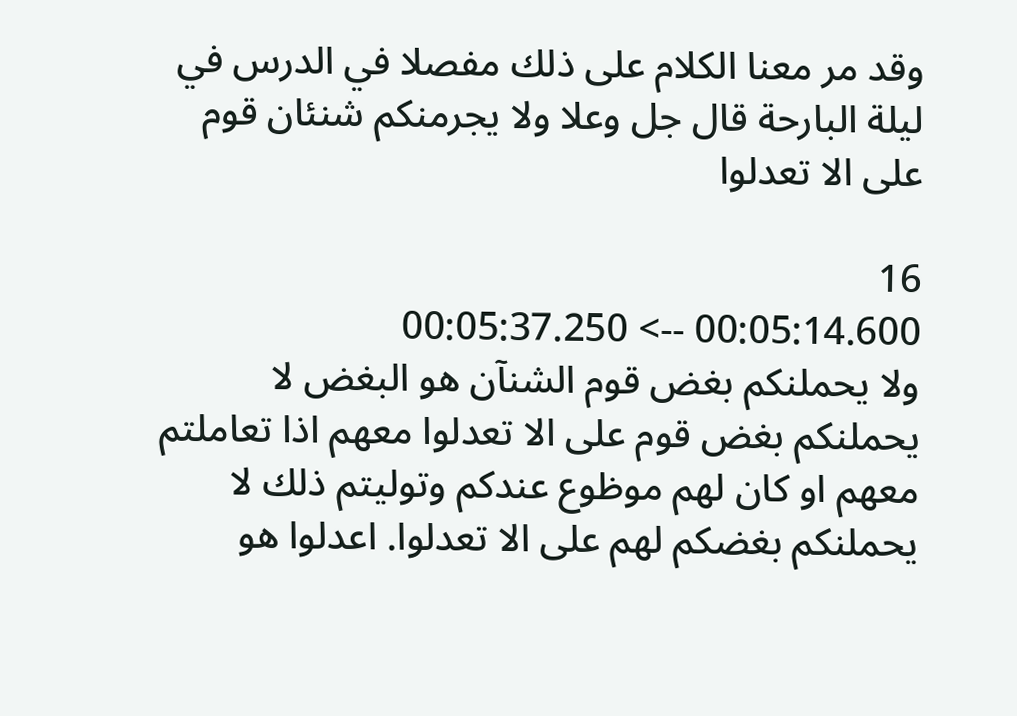وقد مر معنا الكلام على ذلك مفصلا في الدرس في ليلة البارحة قال جل وعلا ولا يجرمنكم شنئان قوم على الا تعدلوا

16
00:05:14.600 --> 00:05:37.250
ولا يحملنكم بغض قوم الشنآن هو البغض لا يحملنكم بغض قوم على الا تعدلوا معهم اذا تعاملتم معهم او كان لهم موظوع عندكم وتوليتم ذلك لا يحملنكم بغضكم لهم على الا تعدلوا. اعدلوا هو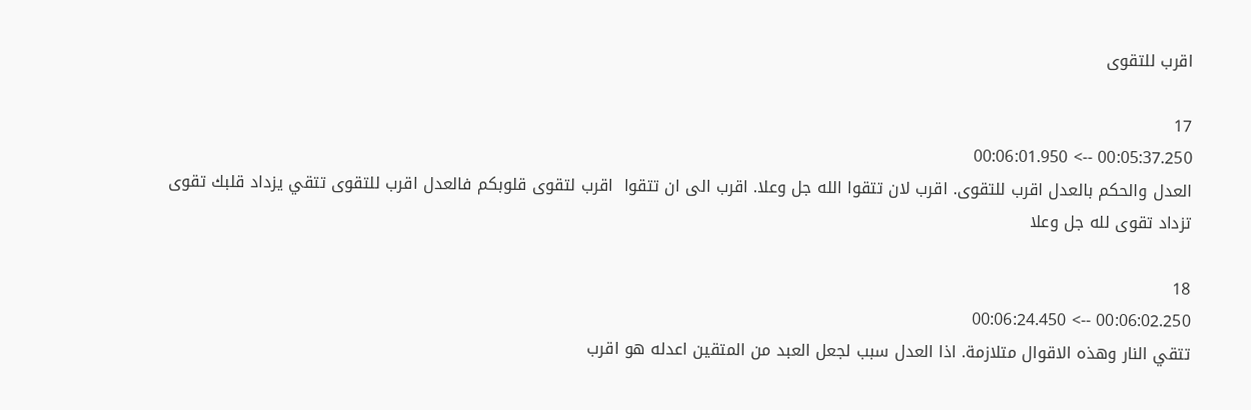اقرب للتقوى

17
00:05:37.250 --> 00:06:01.950
العدل والحكم بالعدل اقرب للتقوى. اقرب لان تتقوا الله جل وعلا. اقرب الى ان تتقوا  اقرب لتقوى قلوبكم فالعدل اقرب للتقوى تتقي يزداد قلبك تقوى تزداد تقوى لله جل وعلا

18
00:06:02.250 --> 00:06:24.450
تتقي النار وهذه الاقوال متلازمة. اذا العدل سبب لجعل العبد من المتقين اعدله هو اقرب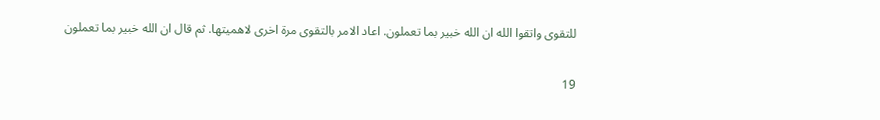للتقوى واتقوا الله ان الله خبير بما تعملون. اعاد الامر بالتقوى مرة اخرى لاهميتها. ثم قال ان الله خبير بما تعملون

19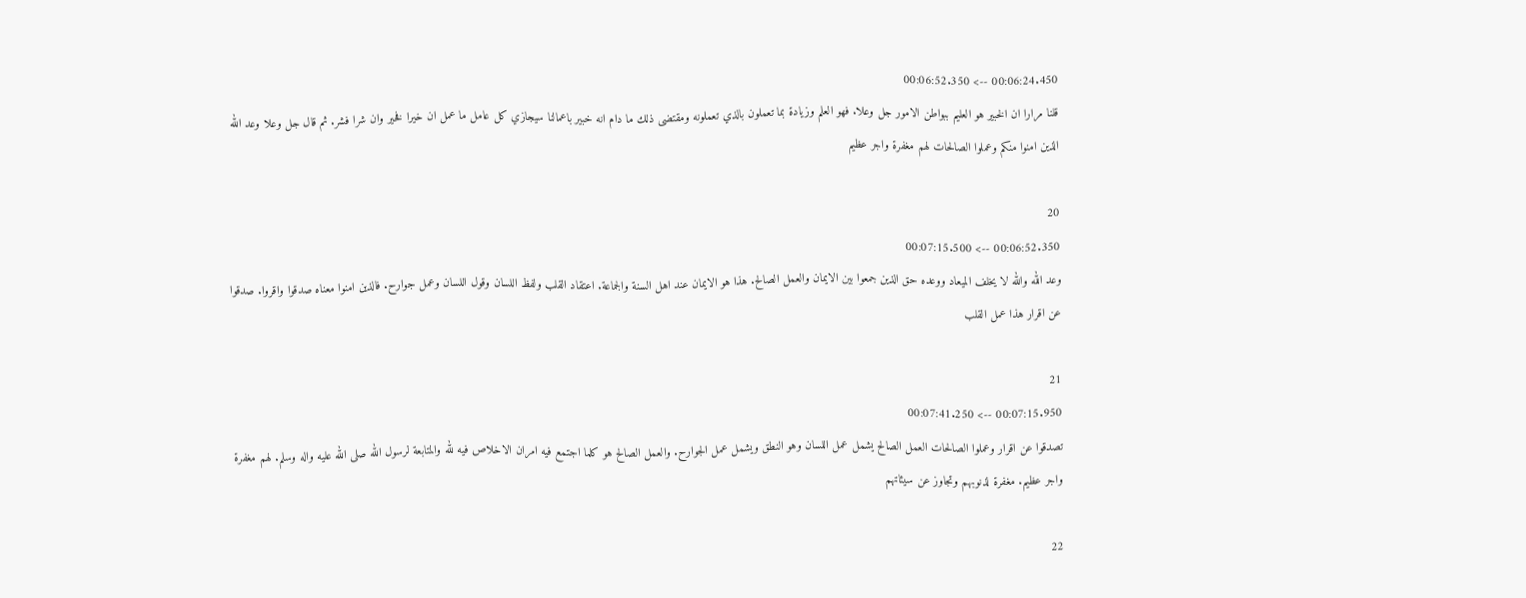00:06:24.450 --> 00:06:52.350
قلنا مرارا ان الخبير هو العليم ببواطن الامور جل وعلا. فهو العلم وزيادة بما تعملون بالذي تعملونه ومقتضى ذلك ما دام انه خبير باعمالنا سيجازي كل عامل ما عمل ان خيرا فخير وان شرا فشر. ثم قال جل وعلا وعد الله الذين امنوا منكم وعملوا الصالحات لهم مغفرة واجر عظيم

20
00:06:52.350 --> 00:07:15.500
وعد الله والله لا يخلف الميعاد ووعده حق الذين جمعوا بين الايمان والعمل الصالح. هذا هو الايمان عند اهل السنة والجماعة. اعتقاد القلب ولفظ اللسان وقول اللسان وعمل جوارح. فالذين امنوا معناه صدقوا واقروا. صدقوا عن اقرار هذا عمل القلب

21
00:07:15.950 --> 00:07:41.250
تصدقوا عن اقرار وعملوا الصالحات العمل الصالح يشمل عمل اللسان وهو النطق ويشمل عمل الجوارح. والعمل الصالح هو كلما اجتمع فيه امران الاخلاص فيه لله والمتابعة لرسول الله صلى الله عليه واله وسلم. لهم مغفرة واجر عظيم. مغفرة لذنوبهم وتجاوز عن سيئاتهم

22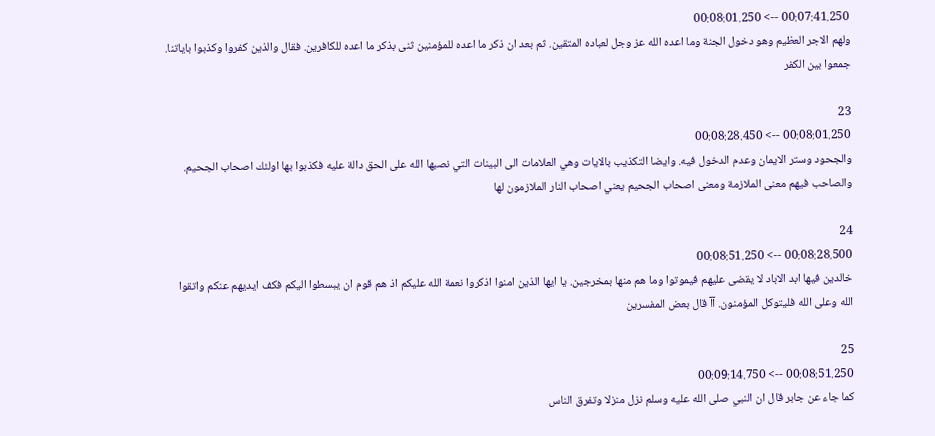00:07:41.250 --> 00:08:01.250
ولهم الاجر العظيم وهو دخول الجنة وما اعده الله عز وجل لعباده المتقين. ثم بعد ان ذكر ما اعده للمؤمنين ثنى بذكر ما اعده للكافرين. فقال والذين كفروا وكذبوا باياتنا. جمعوا بين الكفر

23
00:08:01.250 --> 00:08:28.450
والجحود وستر الايمان وعدم الدخول فيه. وايضا التكذيب بالايات وهي العلامات الى البينات التي نصبها الله على الحق دالة عليه فكذبوا بها اولئك اصحاب الجحيم. والصاحب فيهم معنى الملازمة ومعنى اصحاب الجحيم يعني اصحاب النار الملازمون لها

24
00:08:28.500 --> 00:08:51.250
خالدين فيها ابد الاباد لا يقضى عليهم فيموتوا وما هم منها بمخرجين. يا ايها الذين امنوا اذكروا نعمة الله عليكم اذ هم قوم ان يبسطوا اليكم فكف ايديهم عنكم واتقوا الله وعلى الله فليتوكل المؤمنون. آآ قال بعض المفسرين

25
00:08:51.250 --> 00:09:14.750
كما جاء عن جابر قال ان النبي صلى الله عليه وسلم نزل منزلا وتفرق الناس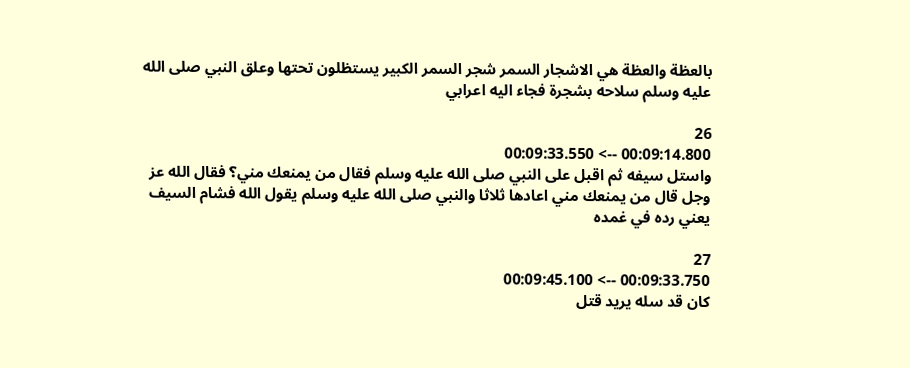بالعظة والعظة هي الاشجار السمر شجر السمر الكبير يستظلون تحتها وعلق النبي صلى الله عليه وسلم سلاحه بشجرة فجاء اليه اعرابي

26
00:09:14.800 --> 00:09:33.550
واستل سيفه ثم اقبل على النبي صلى الله عليه وسلم فقال من يمنعك مني؟ فقال الله عز وجل قال من يمنعك مني اعادها ثلاثا والنبي صلى الله عليه وسلم يقول الله فشام السيف يعني رده في غمده

27
00:09:33.750 --> 00:09:45.100
كان قد سله يريد قتل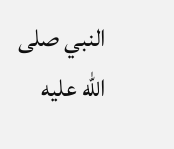النبي صلى الله عليه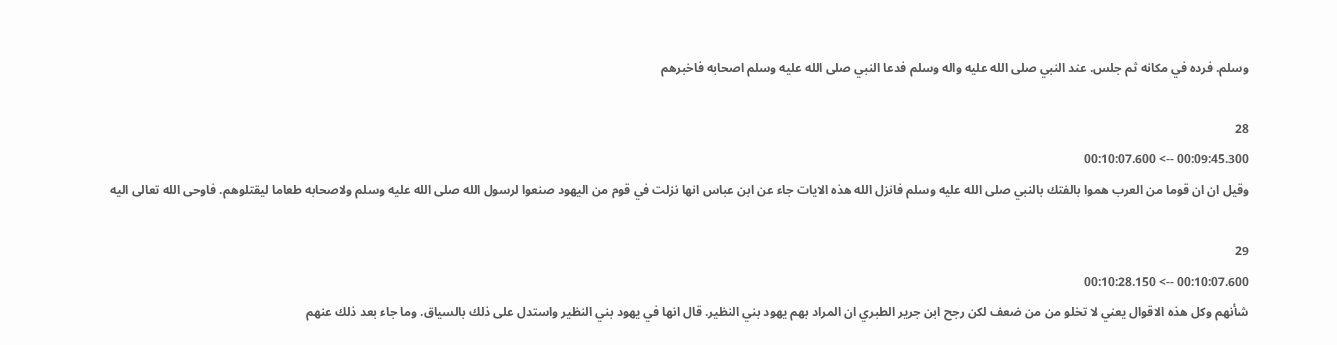وسلم. فرده في مكانه ثم جلس. عند النبي صلى الله عليه واله وسلم فدعا النبي صلى الله عليه وسلم اصحابه فاخبرهم

28
00:09:45.300 --> 00:10:07.600
وقيل ان ان قوما من العرب هموا بالفتك بالنبي صلى الله عليه وسلم فانزل الله هذه الايات جاء عن ابن عباس انها نزلت في قوم من اليهود صنعوا لرسول الله صلى الله عليه وسلم ولاصحابه طعاما ليقتلوهم. فاوحى الله تعالى اليه

29
00:10:07.600 --> 00:10:28.150
شأنهم وكل هذه الاقوال يعني لا تخلو من من ضعف لكن رجح ابن جرير الطبري ان المراد بهم يهود بني النظير. قال انها في يهود بني النظير واستدل على ذلك بالسياق. وما جاء بعد ذلك عنهم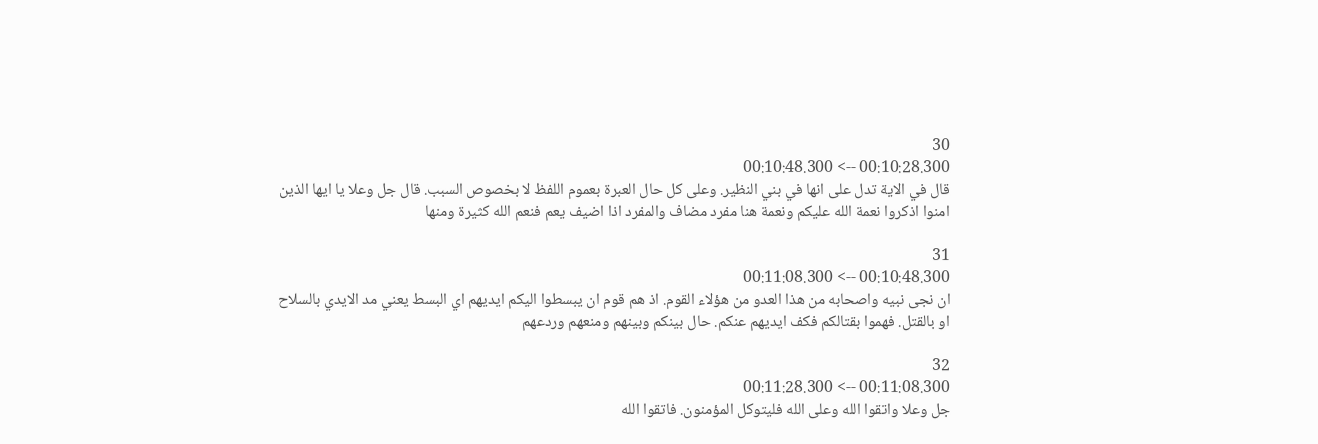30
00:10:28.300 --> 00:10:48.300
قال في الاية تدل على انها في بني النظير. وعلى كل حال العبرة بعموم اللفظ لا بخصوص السبب. قال جل وعلا يا ايها الذين امنوا اذكروا نعمة الله عليكم ونعمة هنا مفرد مضاف والمفرد اذا اضيف يعم فنعم الله كثيرة ومنها

31
00:10:48.300 --> 00:11:08.300
ان نجى نبيه واصحابه من هذا العدو من هؤلاء القوم. اذ هم قوم ان يبسطوا اليكم ايديهم اي البسط يعني مد الايدي بالسلاح او بالقتل. فهموا بقتالكم فكف ايديهم عنكم. حال بينكم وبينهم ومنعهم وردعهم

32
00:11:08.300 --> 00:11:28.300
جل وعلا واتقوا الله وعلى الله فليتوكل المؤمنون. فاتقوا الله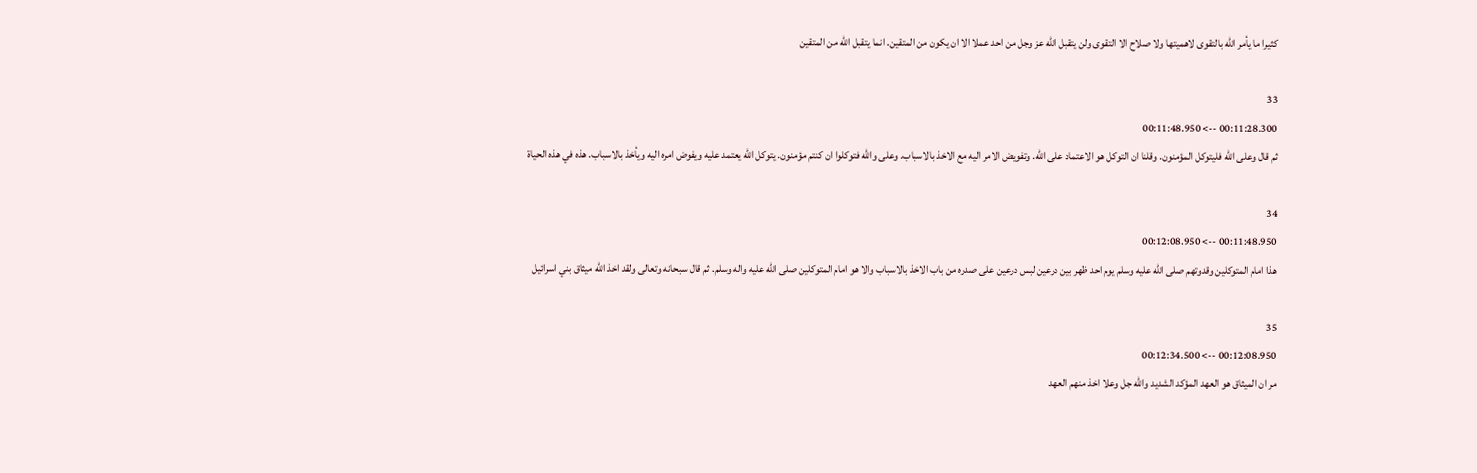كثيرا ما يأمر الله بالتقوى لاهميتها ولا صلاح الا التقوى ولن يتقبل الله عز وجل من احد عملا الا ان يكون من المتقين. انما يتقبل الله من المتقين

33
00:11:28.300 --> 00:11:48.950
ثم قال وعلى الله فليتوكل المؤمنون. وقلنا ان التوكل هو الاعتماد على الله. وتفويض الامر اليه مع الاخذ بالاسباب. وعلى والله فتوكلوا ان كنتم مؤمنون. يتوكل الله يعتمد عليه ويفوض امره اليه ويأخذ بالاسباب. هذه في هذه الحياة

34
00:11:48.950 --> 00:12:08.950
هذا امام المتوكلين وقدوتهم صلى الله عليه وسلم يوم احد ظهر بين درعين لبس درعين على صدره من باب الاخذ بالاسباب والا هو امام المتوكلين صلى الله عليه واله وسلم. ثم قال سبحانه وتعالى ولقد اخذ الله ميثاق بني اسرائيل

35
00:12:08.950 --> 00:12:34.500
مر ان الميثاق هو العهد المؤكد الشديد والله جل وعلا اخذ منهم العهد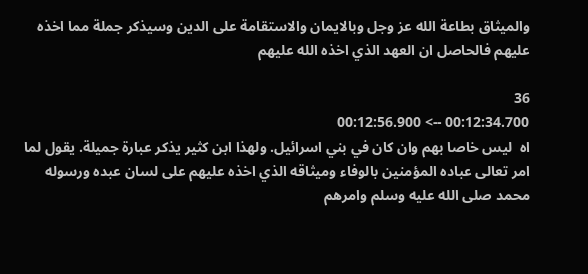والميثاق بطاعة الله عز وجل وبالايمان والاستقامة على الدين وسيذكر جملة مما اخذه عليهم فالحاصل ان العهد الذي اخذه الله عليهم

36
00:12:34.700 --> 00:12:56.900
اه  ليس خاصا بهم وان كان في بني اسرائيل. ولهذا ابن كثير يذكر عبارة جميلة. يقول لما امر تعالى عباده المؤمنين بالوفاء وميثاقه الذي اخذه عليهم على لسان عبده ورسوله محمد صلى الله عليه وسلم وامرهم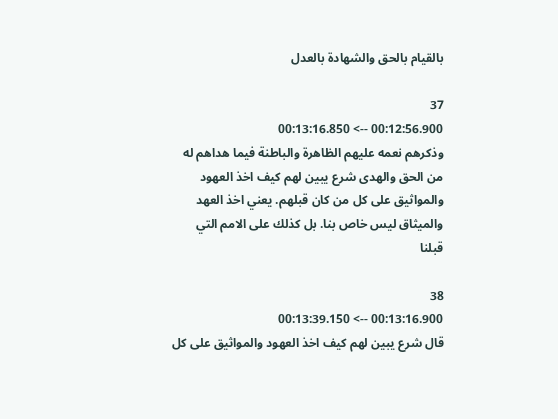بالقيام بالحق والشهادة بالعدل

37
00:12:56.900 --> 00:13:16.850
وذكرهم نعمه عليهم الظاهرة والباطنة فيما هداهم له من الحق والهدى شرع يبين لهم كيف اخذ العهود والمواثيق على كل من كان قبلهم. يعني اخذ العهد والميثاق ليس خاص بنا. بل كذلك على الامم التي قبلنا

38
00:13:16.900 --> 00:13:39.150
قال شرع يبين لهم كيف اخذ العهود والمواثيق على كل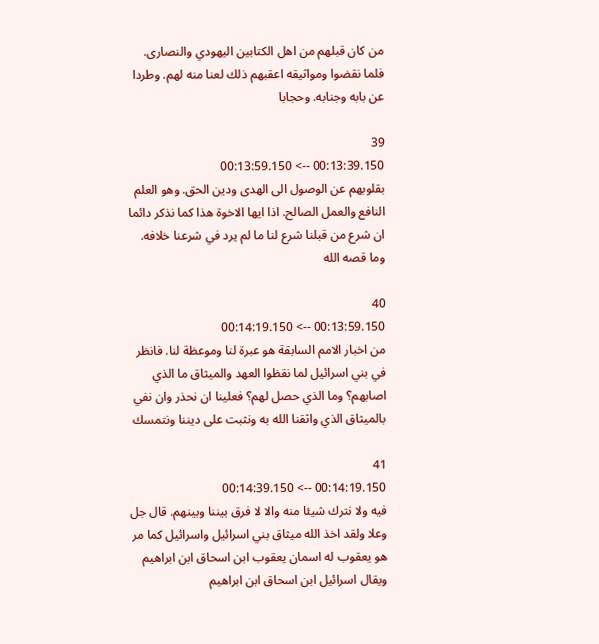من كان قبلهم من اهل الكتابين اليهودي والنصارى. فلما نقضوا ومواثيقه اعقبهم ذلك لعنا منه لهم. وطردا عن بابه وجنابه. وحجابا

39
00:13:39.150 --> 00:13:59.150
بقلوبهم عن الوصول الى الهدى ودين الحق. وهو العلم النافع والعمل الصالح. اذا ايها الاخوة هذا كما نذكر دائما ان شرع من قبلنا شرع لنا ما لم يرد في شرعنا خلافه. وما قصه الله

40
00:13:59.150 --> 00:14:19.150
من اخبار الامم السابقة هو عبرة لنا وموعظة لنا. فانظر في بني اسرائيل لما نقظوا العهد والميثاق ما الذي اصابهم؟ وما الذي حصل لهم؟ فعلينا ان نحذر وان نفي بالميثاق الذي واثقنا الله به ونثبت على ديننا ونتمسك

41
00:14:19.150 --> 00:14:39.150
فيه ولا نترك شيئا منه والا لا فرق بيننا وبينهم. قال جل وعلا ولقد اخذ الله ميثاق بني اسرائيل واسرائيل كما مر هو يعقوب له اسمان يعقوب ابن اسحاق ابن ابراهيم ويقال اسرائيل ابن اسحاق ابن ابراهيم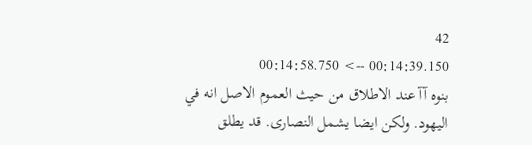42
00:14:39.150 --> 00:14:58.750
بنوه آآ عند الاطلاق من حيث العموم الاصل انه في اليهود. ولكن ايضا يشمل النصارى. قد يطلق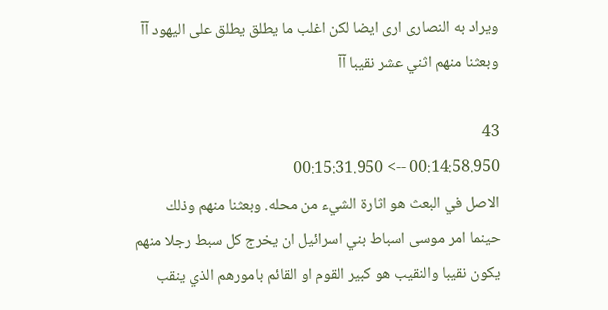ويراد به النصارى ارى ايضا لكن اغلب ما يطلق يطلق على اليهود آآ وبعثنا منهم اثني عشر نقيبا آآ

43
00:14:58.950 --> 00:15:31.950
الاصل في البعث هو اثارة الشيء من محله. وبعثنا منهم وذلك حينما امر موسى اسباط بني اسرائيل ان يخرج كل سبط رجلا منهم يكون نقيبا والنقيب هو كبير القوم او القائم بامورهم الذي ينقب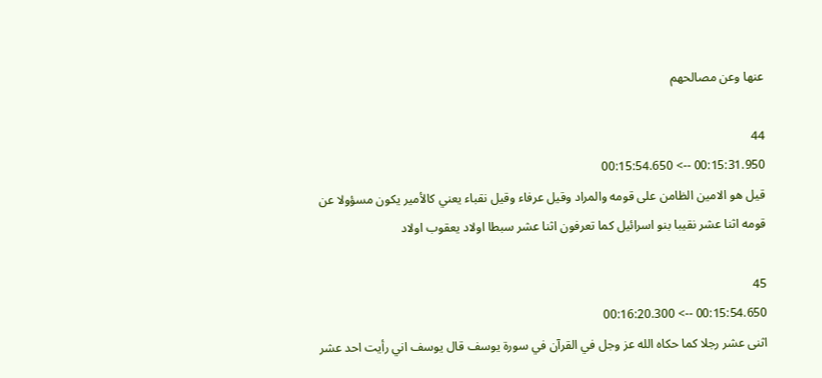عنها وعن مصالحهم

44
00:15:31.950 --> 00:15:54.650
قيل هو الامين الظامن على قومه والمراد وقيل عرفاء وقيل نقباء يعني كالأمير يكون مسؤولا عن قومه اثنا عشر نقيبا بنو اسرائيل كما تعرفون اثنا عشر سبطا اولاد يعقوب اولاد

45
00:15:54.650 --> 00:16:20.300
اثنى عشر رجلا كما حكاه الله عز وجل في القرآن في سورة يوسف قال يوسف اني رأيت احد عشر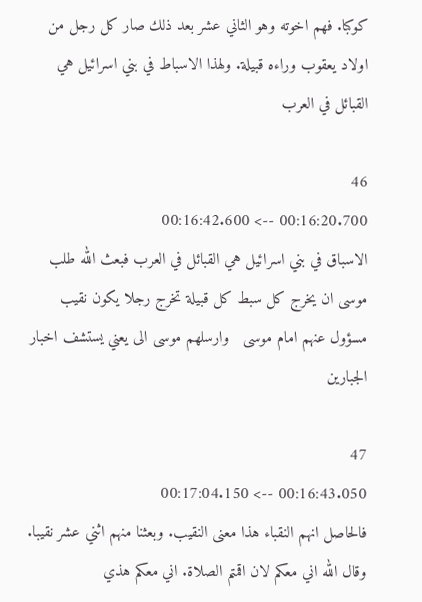كوكبا. فهم اخوته وهو الثاني عشر بعد ذلك صار كل رجل من اولاد يعقوب وراءه قبيلة. ولهذا الاسباط في بني اسرائيل هي القبائل في العرب

46
00:16:20.700 --> 00:16:42.600
الاسباق في بني اسرائيل هي القبائل في العرب فبعث الله طلب موسى ان يخرج كل سبط كل قبيلة تخرج رجلا يكون نقيب مسؤول عنهم امام موسى   وارسلهم موسى الى يعني يستشف اخبار الجبارين

47
00:16:43.050 --> 00:17:04.150
فالحاصل انهم النقباء هذا معنى النقيب. وبعثنا منهم اثني عشر نقيبا. وقال الله اني معكم لان اقمتم الصلاة. اني معكم هذي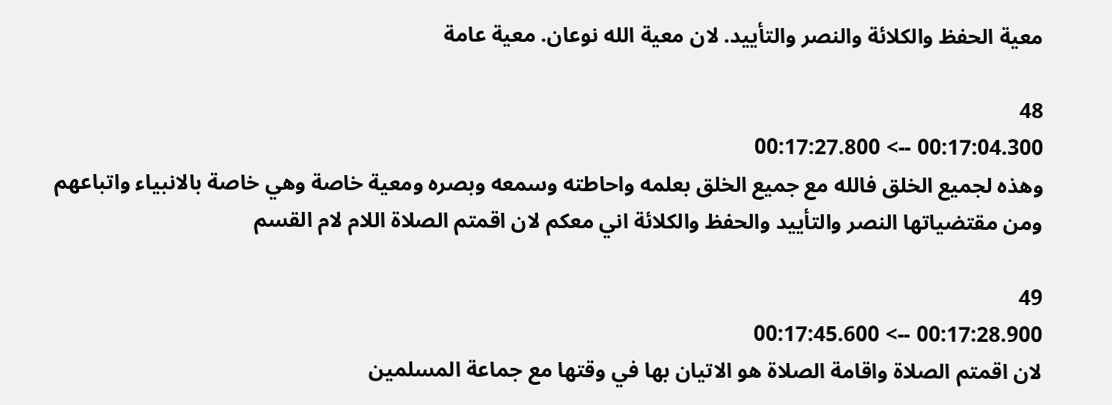معية الحفظ والكلائة والنصر والتأييد. لان معية الله نوعان. معية عامة

48
00:17:04.300 --> 00:17:27.800
وهذه لجميع الخلق فالله مع جميع الخلق بعلمه واحاطته وسمعه وبصره ومعية خاصة وهي خاصة بالانبياء واتباعهم ومن مقتضياتها النصر والتأييد والحفظ والكلائة اني معكم لان اقمتم الصلاة اللام لام القسم

49
00:17:28.900 --> 00:17:45.600
لان اقمتم الصلاة واقامة الصلاة هو الاتيان بها في وقتها مع جماعة المسلمين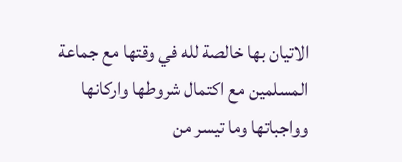الاتيان بها خالصة لله في وقتها مع جماعة المسلمين مع اكتمال شروطها واركانها وواجباتها وما تيسر من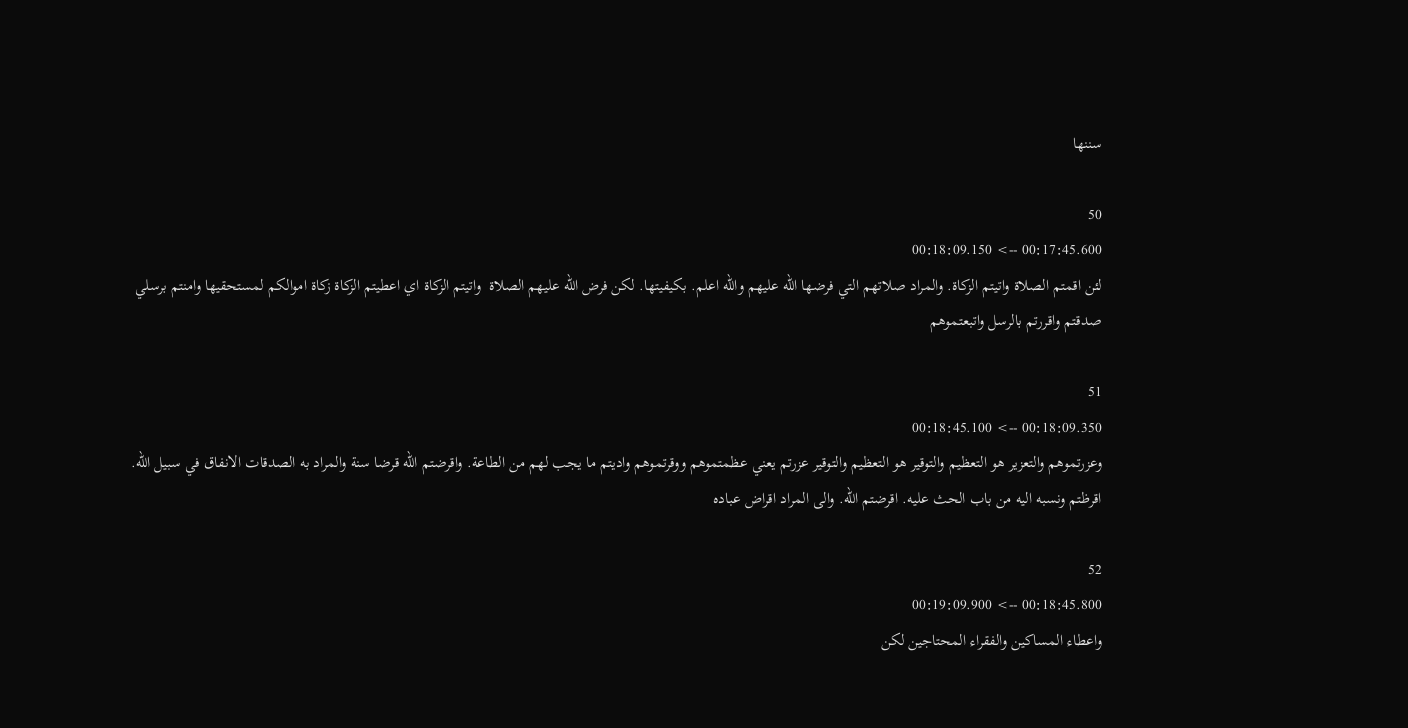سننها

50
00:17:45.600 --> 00:18:09.150
لئن اقمتم الصلاة واتيتم الزكاة. والمراد صلاتهم التي فرضها الله عليهم والله اعلم. بكيفيتها. لكن فرض الله عليهم الصلاة  واتيتم الزكاة اي اعطيتم الزكاة زكاة اموالكم لمستحقيها وامنتم برسلي صدقتم واقررتم بالرسل واتبعتموهم

51
00:18:09.350 --> 00:18:45.100
وعزرتموهم والتعزير هو التعظيم والتوقير هو التعظيم والتوقير عزرتم يعني عظمتموهم ووقرتموهم واديتم ما يجب لهم من الطاعة. واقرضتم الله قرضا سنة والمراد به الصدقات الانفاق في سبيل الله. اقرظتم ونسبه اليه من باب الحث عليه. اقرضتم الله. والى المراد اقراض عباده

52
00:18:45.800 --> 00:19:09.900
واعطاء المساكين والفقراء المحتاجين لكن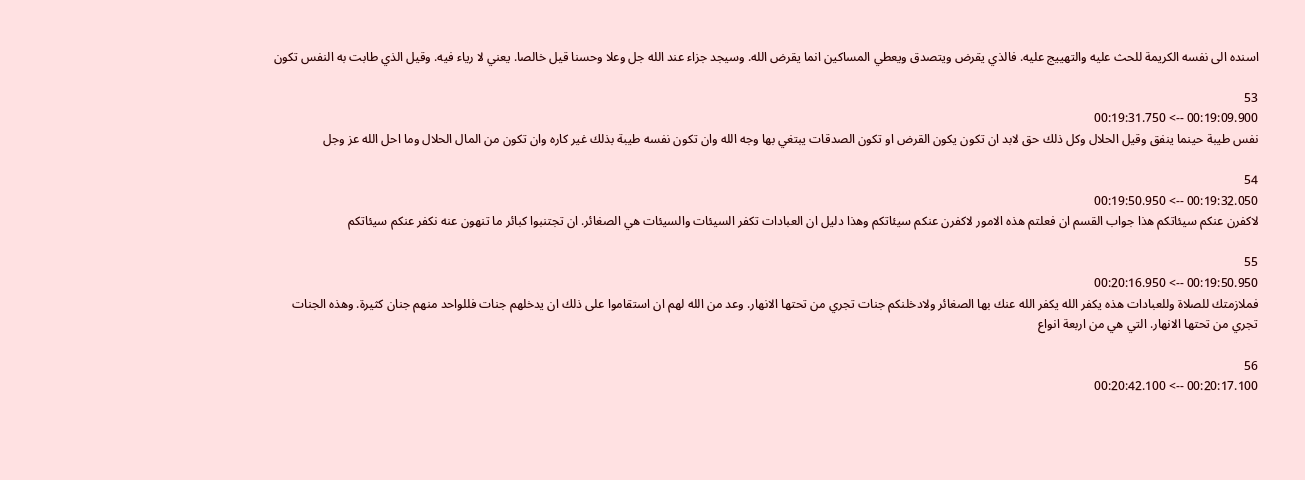اسنده الى نفسه الكريمة للحث عليه والتهييج عليه. فالذي يقرض ويتصدق ويعطي المساكين انما يقرض الله. وسيجد جزاء عند الله جل وعلا وحسنا قيل خالصا. يعني لا رياء فيه. وقيل الذي طابت به النفس تكون

53
00:19:09.900 --> 00:19:31.750
نفس طيبة حينما ينفق وقيل الحلال وكل ذلك حق لابد ان تكون يكون القرض او تكون الصدقات يبتغي بها وجه الله وان تكون نفسه طيبة بذلك غير كاره وان تكون من المال الحلال وما احل الله عز وجل

54
00:19:32.050 --> 00:19:50.950
لاكفرن عنكم سيئاتكم هذا جواب القسم ان فعلتم هذه الامور لاكفرن عنكم سيئاتكم وهذا دليل ان العبادات تكفر السيئات والسيئات هي الصغائر. ان تجتنبوا كبائر ما تنهون عنه نكفر عنكم سيئاتكم

55
00:19:50.950 --> 00:20:16.950
فملازمتك للصلاة وللعبادات هذه يكفر الله يكفر الله عنك بها الصغائر ولادخلنكم جنات تجري من تحتها الانهار. وعد من الله لهم ان استقاموا على ذلك ان يدخلهم جنات فللواحد منهم جنان كثيرة. وهذه الجنات تجري من تحتها الانهار. التي هي من اربعة انواع

56
00:20:17.100 --> 00:20:42.100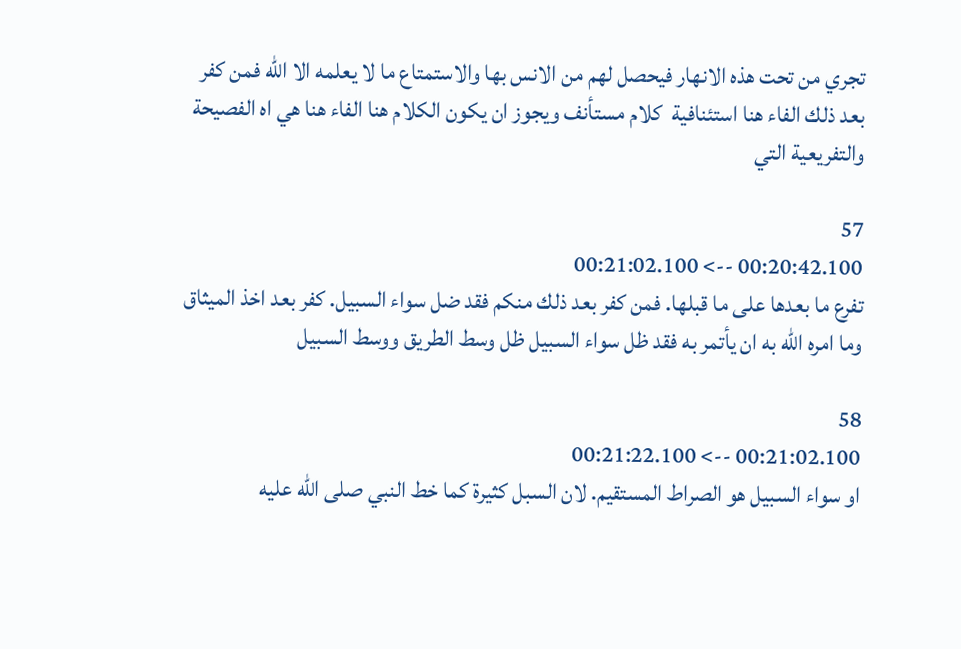تجري من تحت هذه الانهار فيحصل لهم من الانس بها والاستمتاع ما لا يعلمه الا الله فمن كفر بعد ذلك الفاء هنا استئنافية  كلام مستأنف ويجوز ان يكون الكلام هنا الفاء هنا هي اه الفصيحة والتفريعية التي

57
00:20:42.100 --> 00:21:02.100
تفرع ما بعدها على ما قبلها. فمن كفر بعد ذلك منكم فقد ضل سواء السبيل. كفر بعد اخذ الميثاق وما امره الله به ان يأتمر به فقد ظل سواء السبيل ظل وسط الطريق ووسط السبيل

58
00:21:02.100 --> 00:21:22.100
او سواء السبيل هو الصراط المستقيم. لان السبل كثيرة كما خط النبي صلى الله عليه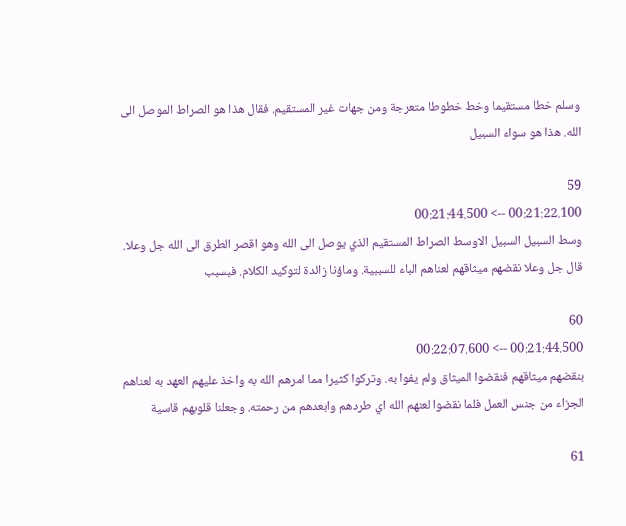وسلم خطا مستقيما وخط خطوطا متعرجة ومن جهات غير المستقيم. فقال هذا هو الصراط الموصل الى الله. هذا هو سواء السبيل

59
00:21:22.100 --> 00:21:44.500
وسط السبيل السبيل الاوسط الصراط المستقيم الذي يوصل الى الله وهو اقصر الطرق الى الله جل وعلا. قال جل وعلا نقضهم ميثاقهم لعناهم الباء للسببية. وماؤنا زائدة لتوكيد الكلام. فبسبب

60
00:21:44.500 --> 00:22:07.600
بنقضهم ميثاقهم فنقضوا الميثاق ولم يفوا به. وتركوا كثيرا مما امرهم الله به واخذ عليهم العهد به لعناهم الجزاء من جنس العمل فلما نقضوا لعنهم الله اي طردهم وابعدهم من رحمته. وجعلنا قلوبهم قاسية

61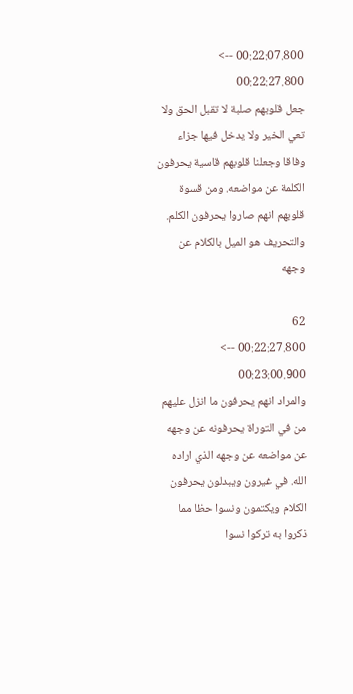00:22:07.800 --> 00:22:27.800
جعل قلوبهم صلبة لا تقبل الحق ولا تعي الخير ولا يدخل فيها جزاء وفاقا وجعلنا قلوبهم قاسية يحرفون الكلمة عن مواضعه. ومن قسوة قلوبهم انهم صاروا يحرفون الكلم. والتحريف هو الميل بالكلام عن وجهه

62
00:22:27.800 --> 00:23:00.900
والمراد انهم يحرفون ما انزل عليهم من في التوراة يحرفونه عن وجهه عن مواضعه عن وجهه الذي اراده الله. في غيرون ويبدلون يحرفون الكلام ويكتمون ونسوا حظا مما ذكروا به تركوا نسوا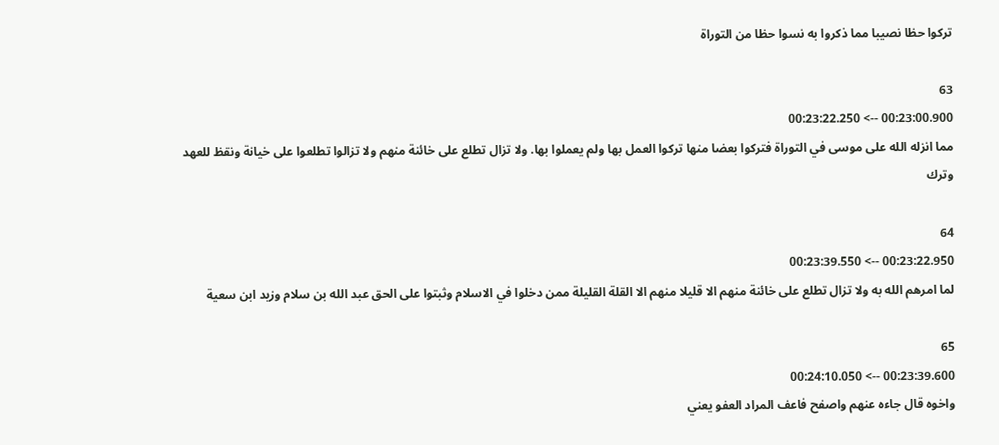تركوا حظا نصيبا مما ذكروا به نسوا حظا من التوراة

63
00:23:00.900 --> 00:23:22.250
مما انزله الله على موسى في التوراة فتركوا بعضا منها تركوا العمل بها ولم يعملوا بها. ولا تزال تطلع على خائنة منهم ولا تزالوا تطلعوا على خيانة ونقظ للعهد وترك

64
00:23:22.950 --> 00:23:39.550
لما امرهم الله به ولا تزال تطلع على خائنة منهم الا قليلا منهم الا القلة القليلة ممن دخلوا في الاسلام وثبتوا على الحق عبد الله بن سلام وزيد ابن سعية

65
00:23:39.600 --> 00:24:10.050
واخوه قال جاءه عنهم واصفح فاعف المراد العفو يعني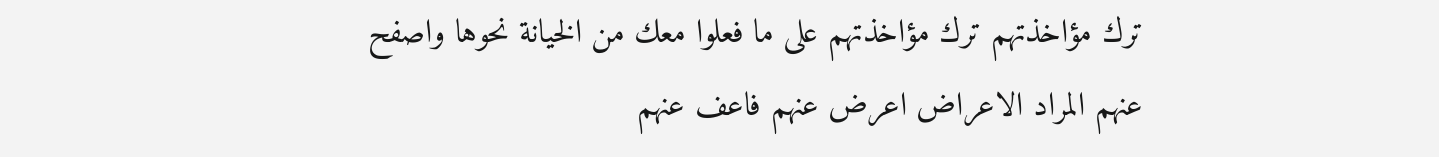ترك مؤاخذتهم ترك مؤاخذتهم على ما فعلوا معك من الخيانة نحوها واصفح عنهم المراد الاعراض اعرض عنهم فاعف عنهم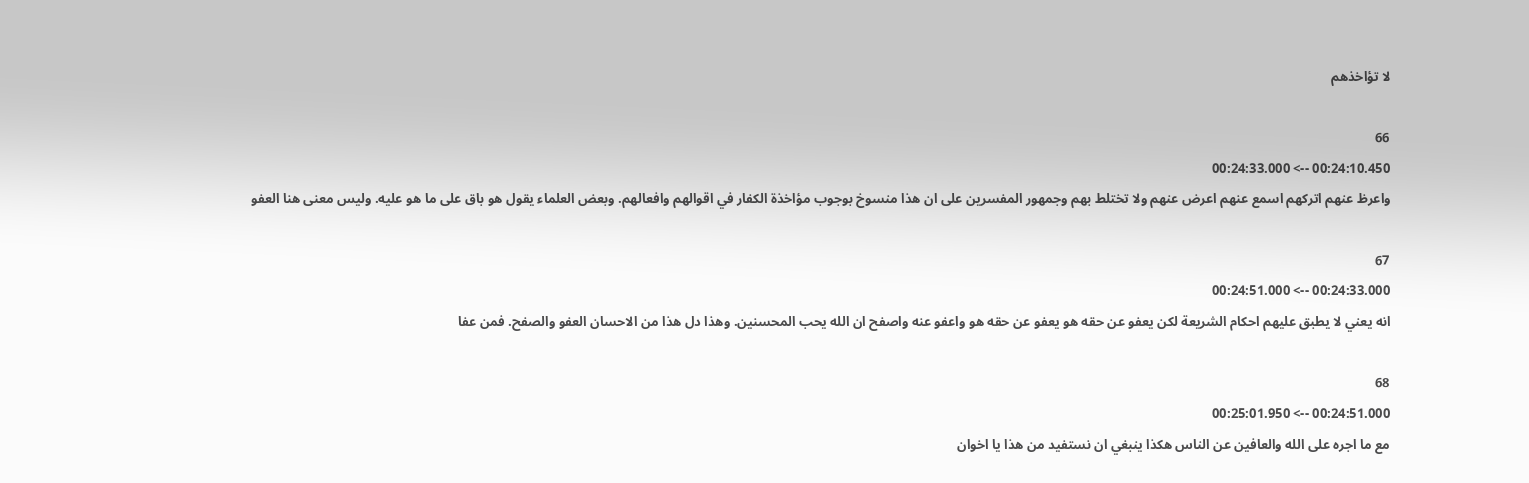لا تؤاخذهم

66
00:24:10.450 --> 00:24:33.000
واعرظ عنهم اتركهم اسمع عنهم اعرض عنهم ولا تختلط بهم وجمهور المفسرين على ان هذا منسوخ بوجوب مؤاخذة الكفار في اقوالهم وافعالهم. وبعض العلماء يقول هو باق على ما هو عليه. وليس معنى هنا العفو

67
00:24:33.000 --> 00:24:51.000
انه يعني لا يطبق عليهم احكام الشريعة لكن يعفو عن حقه هو يعفو عن حقه هو واعفو عنه واصفح ان الله يحب المحسنين. وهذا دل هذا من الاحسان العفو والصفح. فمن عفا

68
00:24:51.000 --> 00:25:01.950
مع ما اجره على الله والعافين عن الناس هكذا ينبغي ان نستفيد من هذا يا اخوان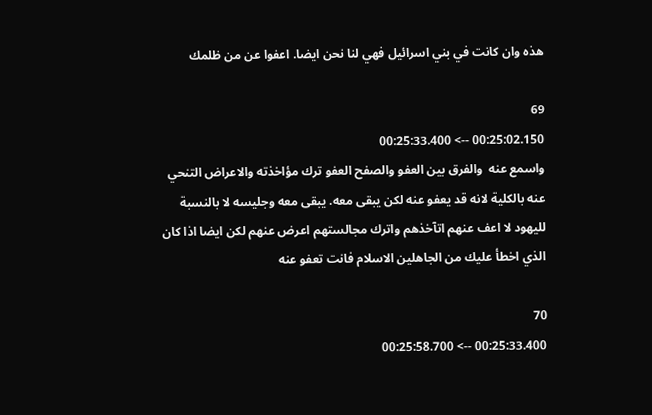هذه وان كانت في بني اسرائيل فهي لنا نحن ايضا. اعفوا عن من ظلمك

69
00:25:02.150 --> 00:25:33.400
واسمع عنه  والفرق بين العفو والصفح العفو ترك مؤاخذته والاعراض التنحي عنه بالكلية لانه قد يعفو عنه لكن يبقى معه. يبقى معه وجليسه لا بالنسبة لليهود لا اعف عنهم اتآخذهم واترك مجالستهم اعرض عنهم لكن ايضا اذا كان الذي اخطأ عليك من الجاهلين الاسلام فانت تعفو عنه

70
00:25:33.400 --> 00:25:58.700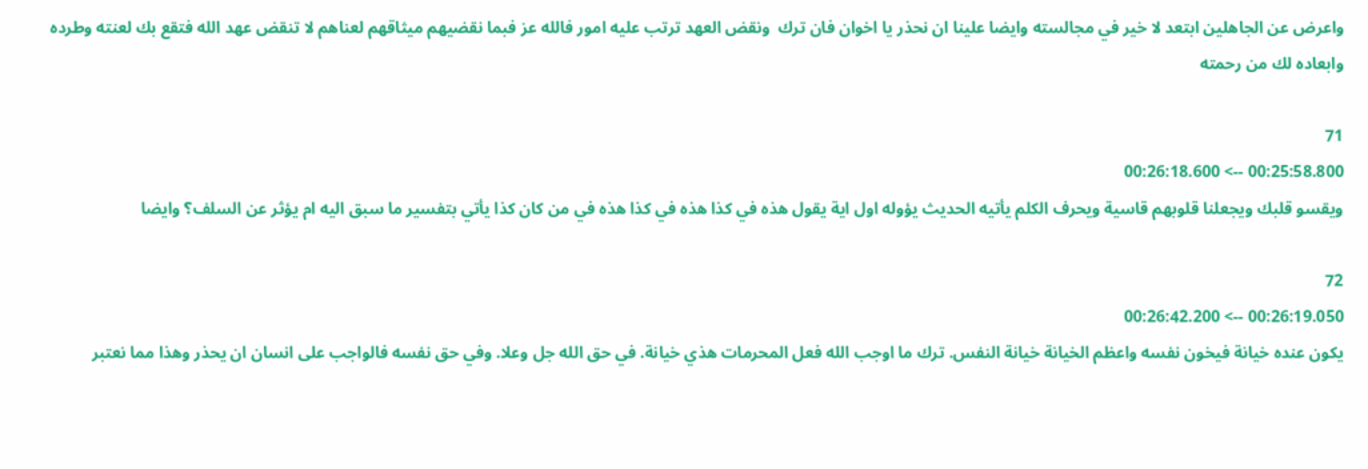واعرض عن الجاهلين ابتعد لا خير في مجالسته وايضا علينا ان نحذر يا اخوان فان ترك  ونقض العهد ترتب عليه امور فالله عز فبما نقضيهم ميثاقهم لعناهم لا تنقض عهد الله فتقع بك لعنته وطرده وابعاده لك من رحمته

71
00:25:58.800 --> 00:26:18.600
ويقسو قلبك ويجعلنا قلوبهم قاسية ويحرف الكلم يأتيه الحديث يؤوله اول اية يقول هذه في كذا هذه في كذا هذه في من كان كذا يأتي بتفسير ما سبق اليه ام يؤثر عن السلف؟ وايضا

72
00:26:19.050 --> 00:26:42.200
يكون عنده خيانة فيخون نفسه واعظم الخيانة خيانة النفس. ترك ما اوجب الله فعل المحرمات هذي خيانة. في حق الله جل وعلا. وفي حق نفسه فالواجب على انسان ان يحذر وهذا مما نعتبر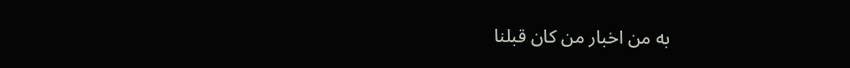به من اخبار من كان قبلنا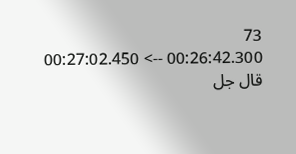73
00:26:42.300 --> 00:27:02.450
قال جل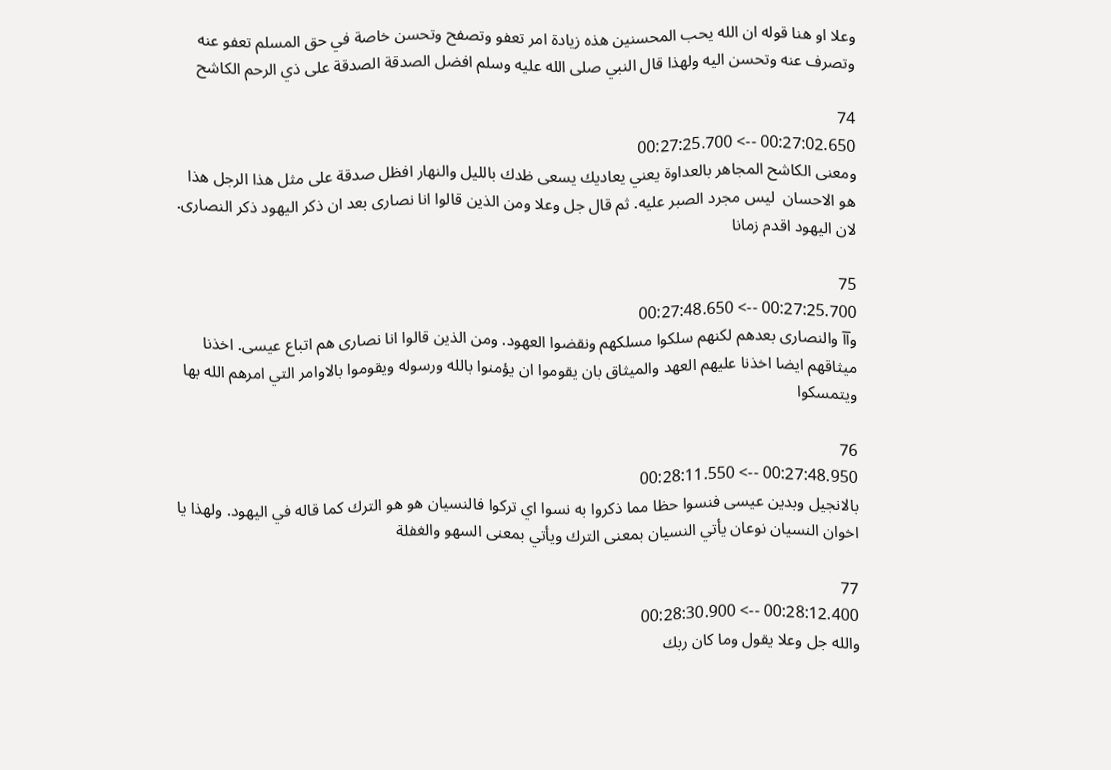وعلا او هنا قوله ان الله يحب المحسنين هذه زيادة امر تعفو وتصفح وتحسن خاصة في حق المسلم تعفو عنه وتصرف عنه وتحسن اليه ولهذا قال النبي صلى الله عليه وسلم افضل الصدقة الصدقة على ذي الرحم الكاشح

74
00:27:02.650 --> 00:27:25.700
ومعنى الكاشح المجاهر بالعداوة يعني يعاديك يسعى ظدك بالليل والنهار افظل صدقة على مثل هذا الرجل هذا هو الاحسان  ليس مجرد الصبر عليه. ثم قال جل وعلا ومن الذين قالوا انا نصارى بعد ان ذكر اليهود ذكر النصارى. لان اليهود اقدم زمانا

75
00:27:25.700 --> 00:27:48.650
وآآ والنصارى بعدهم لكنهم سلكوا مسلكهم ونقضوا العهود. ومن الذين قالوا انا نصارى هم اتباع عيسى. اخذنا ميثاقهم ايضا اخذنا عليهم العهد والميثاق بان يقوموا ان يؤمنوا بالله ورسوله ويقوموا بالاوامر التي امرهم الله بها ويتمسكوا

76
00:27:48.950 --> 00:28:11.550
بالانجيل وبدين عيسى فنسوا حظا مما ذكروا به نسوا اي تركوا فالنسيان هو هو الترك كما قاله في اليهود. ولهذا يا اخوان النسيان نوعان يأتي النسيان بمعنى الترك ويأتي بمعنى السهو والغفلة

77
00:28:12.400 --> 00:28:30.900
والله جل وعلا يقول وما كان ربك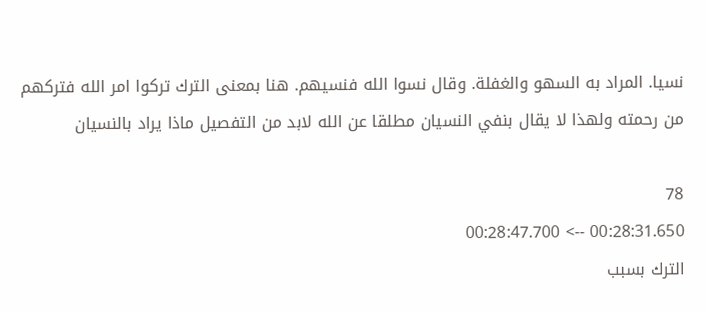نسيا. المراد به السهو والغفلة. وقال نسوا الله فنسيهم. هنا بمعنى الترك تركوا امر الله فتركهم من رحمته ولهذا لا يقال بنفي النسيان مطلقا عن الله لابد من التفصيل ماذا يراد بالنسيان

78
00:28:31.650 --> 00:28:47.700
الترك بسبب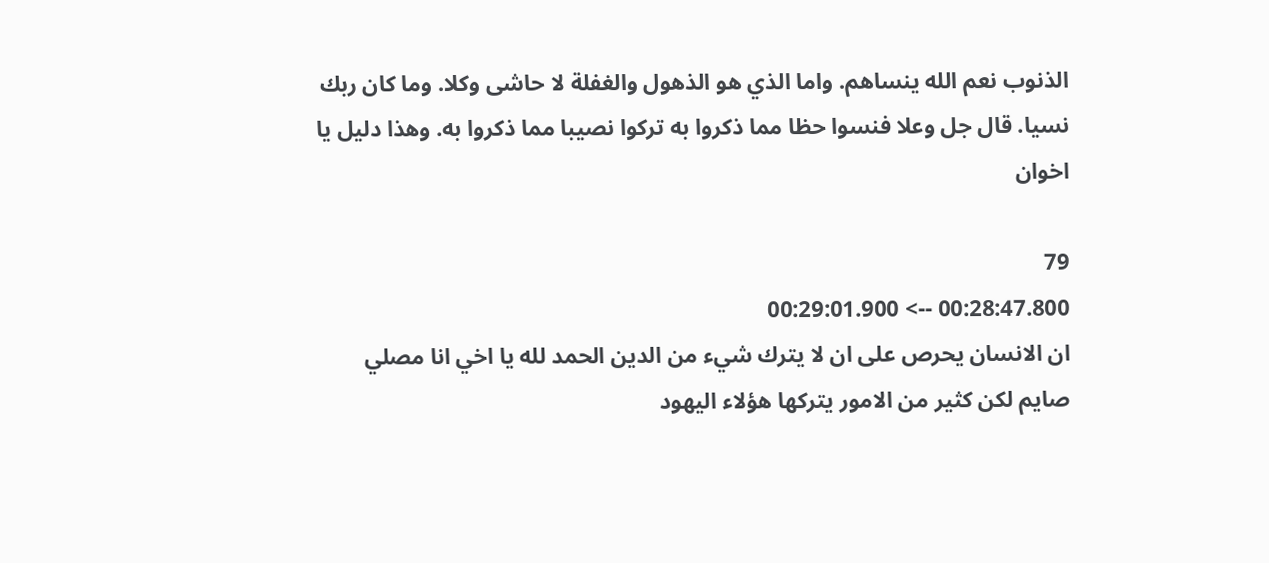الذنوب نعم الله ينساهم. واما الذي هو الذهول والغفلة لا حاشى وكلا. وما كان ربك نسيا. قال جل وعلا فنسوا حظا مما ذكروا به تركوا نصيبا مما ذكروا به. وهذا دليل يا اخوان

79
00:28:47.800 --> 00:29:01.900
ان الانسان يحرص على ان لا يترك شيء من الدين الحمد لله يا اخي انا مصلي صايم لكن كثير من الامور يتركها هؤلاء اليهود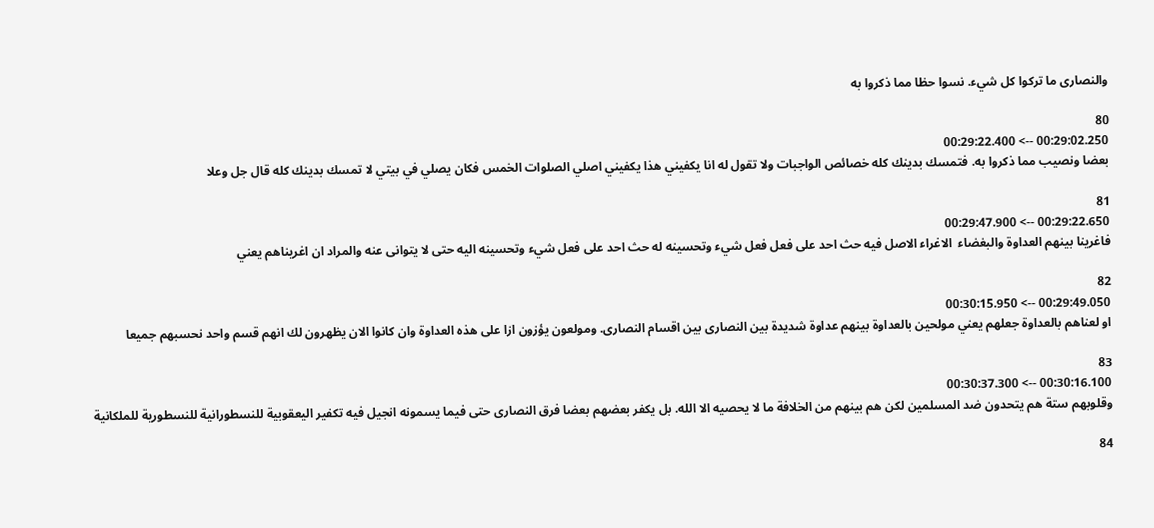والنصارى ما تركوا كل شيء. نسوا حظا مما ذكروا به

80
00:29:02.250 --> 00:29:22.400
بعضا ونصيب مما ذكروا به. فتمسك بدينك كله خصائص الواجبات ولا تقول له انا يكفيني هذا يكفيني اصلي الصلوات الخمس فكان يصلي في بيتي لا تمسك بدينك كله قال جل وعلا

81
00:29:22.650 --> 00:29:47.900
فاغرينا بينهم العداوة والبغضاء  الاغراء الاصل فيه حث احد على فعل فعل شيء وتحسينه له حث احد على فعل شيء وتحسينه اليه حتى لا يتوانى عنه والمراد ان اغريناهم يعني

82
00:29:49.050 --> 00:30:15.950
او لعناهم بالعداوة جعلهم يعني مولحين بالعداوة بينهم عداوة شديدة بين النصارى بين اقسام النصارى. ومولعون يؤزون ازا على هذه العداوة وان كانوا الان يظهرون لك انهم قسم واحد نحسبهم جميعا

83
00:30:16.100 --> 00:30:37.300
وقلوبهم ستة هم يتحدون ضد المسلمين لكن هم بينهم من الخلافة ما لا يحصيه الا الله. بل يكفر بعضهم بعضا فرق النصارى حتى فيما يسمونه انجيل فيه تكفير اليعقوبية للنسطورانية للنسطورية للملكانية

84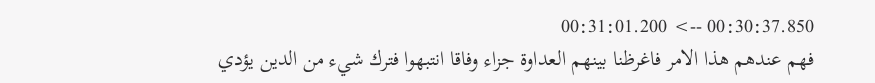00:30:37.850 --> 00:31:01.200
فهم عندهم هذا الامر فاغرظنا بينهم العداوة جزاء وفاقا انتبهوا فترك شيء من الدين يؤدي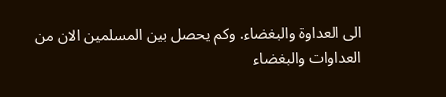الى العداوة والبغضاء. وكم يحصل بين المسلمين الان من العداوات والبغضاء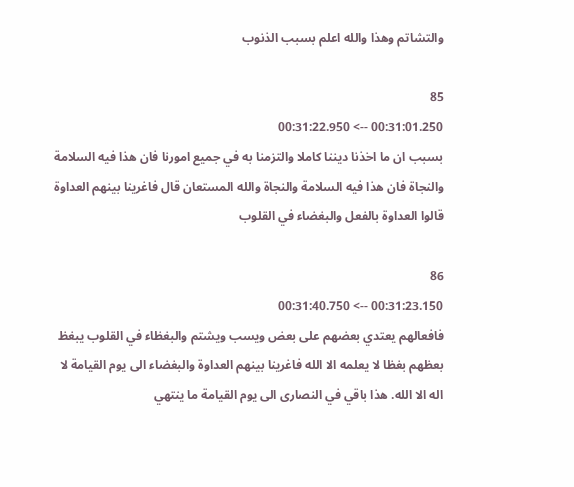والتشاتم وهذا والله اعلم بسبب الذنوب

85
00:31:01.250 --> 00:31:22.950
بسبب ان ما اخذنا ديننا كاملا والتزمنا به في جميع امورنا فان هذا فيه السلامة والنجاة فان هذا فيه السلامة والنجاة والله المستعان قال فاغرينا بينهم العداوة قالوا العداوة بالفعل والبغضاء في القلوب

86
00:31:23.150 --> 00:31:40.750
فافعالهم يعتدي بعضهم على بعض ويسب ويشتم والبغظاء في القلوب يبغظ بعظهم بغظا لا يعلمه الا الله فاغرينا بينهم العداوة والبغضاء الى يوم القيامة لا اله الا الله. هذا باقي في النصارى الى يوم القيامة ما ينتهي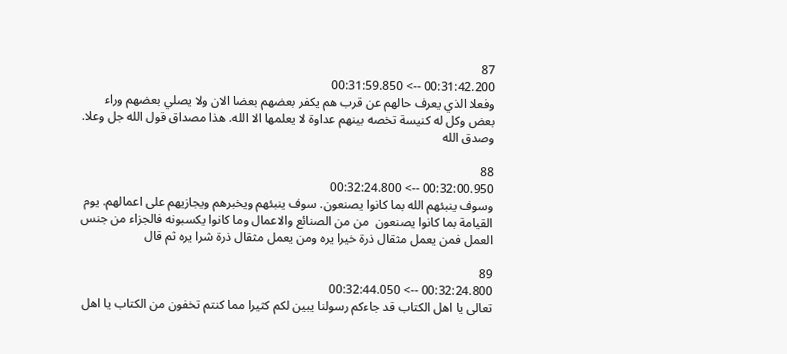87
00:31:42.200 --> 00:31:59.850
وفعلا الذي يعرف حالهم عن قرب هم يكفر بعضهم بعضا الان ولا يصلي بعضهم وراء بعض وكل له كنيسة تخصه بينهم عداوة لا يعلمها الا الله. هذا مصداق قول الله جل وعلا. وصدق الله

88
00:32:00.950 --> 00:32:24.800
وسوف ينبئهم الله بما كانوا يصنعون. سوف ينبئهم ويخبرهم ويجازيهم على اعمالهم. يوم القيامة بما كانوا يصنعون  من من الصنائع والاعمال وما كانوا يكسبونه فالجزاء من جنس العمل فمن يعمل مثقال ذرة خيرا يره ومن يعمل مثقال ذرة شرا يره ثم قال

89
00:32:24.800 --> 00:32:44.050
تعالى يا اهل الكتاب قد جاءكم رسولنا يبين لكم كثيرا مما كنتم تخفون من الكتاب يا اهل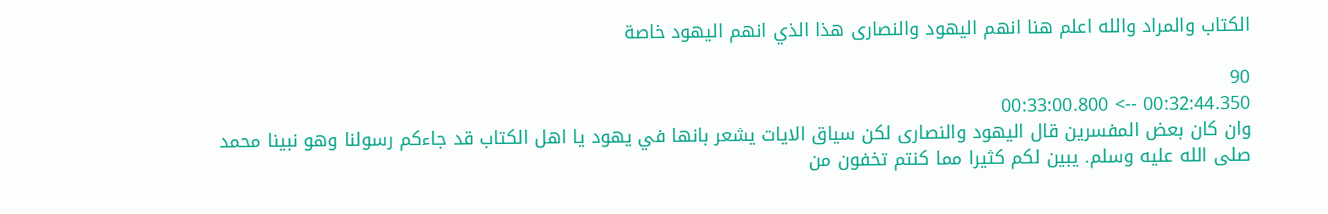الكتاب والمراد والله اعلم هنا انهم اليهود والنصارى هذا الذي انهم اليهود خاصة

90
00:32:44.350 --> 00:33:00.800
وان كان بعض المفسرين قال اليهود والنصارى لكن سياق الايات يشعر بانها في يهود يا اهل الكتاب قد جاءكم رسولنا وهو نبينا محمد صلى الله عليه وسلم. يبين لكم كثيرا مما كنتم تخفون من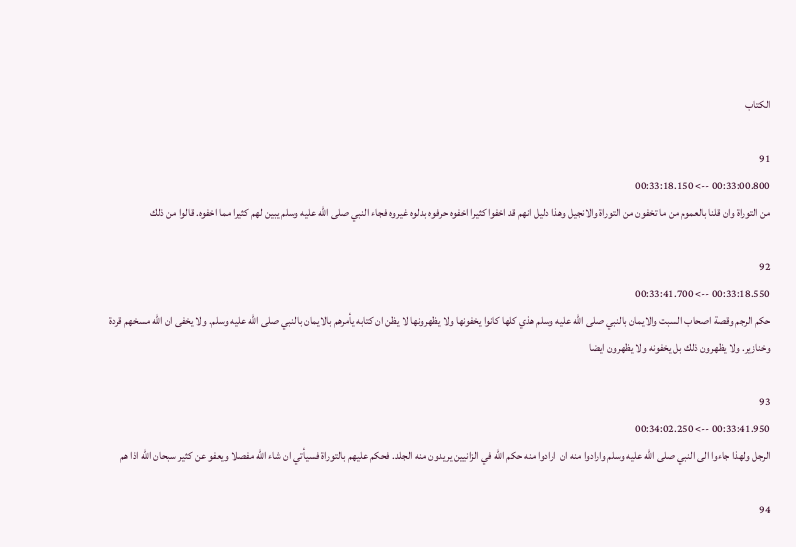الكتاب

91
00:33:00.800 --> 00:33:18.150
من التوراة وان قلنا بالعموم من ما تخفون من التوراة والانجيل وهذا دليل انهم قد اخفوا كثيرا اخفوه حرفوه بدلوه غيروه فجاء النبي صلى الله عليه وسلم يبين لهم كثيرا مما اخفوه. قالوا من ذلك

92
00:33:18.550 --> 00:33:41.700
حكم الرجم وقصة اصحاب السبت والايمان بالنبي صلى الله عليه وسلم هذي كلها كانوا يخفونها ولا يظهرونها لا يظن ان كتابه يأمرهم بالايمان بالنبي صلى الله عليه وسلم. ولا يخفى ان الله مسخهم قردة وخنازير. ولا يظهرون ذلك بل يخفونه ولا يظهرون ايضا

93
00:33:41.950 --> 00:34:02.250
الرجل ولهذا جاءوا الى النبي صلى الله عليه وسلم وارادوا منه ان  ارادوا منه حكم الله في الزانيين يريدون منه الجلد. فحكم عليهم بالتوراة فسيأتي ان شاء الله مفصلا ويعفو عن كثير سبحان الله اذا هم

94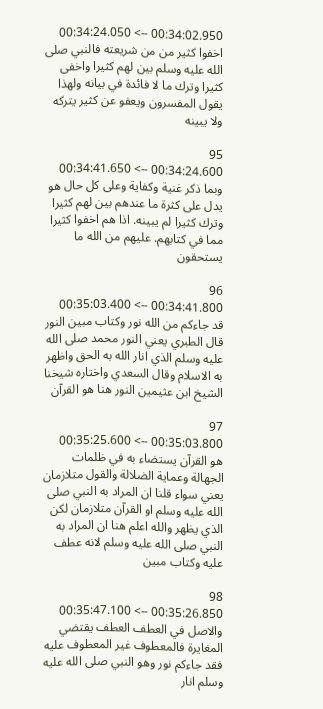00:34:02.950 --> 00:34:24.050
اخفوا كثير من من شريعته فالنبي صلى الله عليه وسلم بين لهم كثيرا واخفى كثيرا وترك ما لا فائدة في بيانه ولهذا يقول المفسرون ويعفو عن كثير يتركه ولا يبينه

95
00:34:24.600 --> 00:34:41.650
وبما ذكر غنية وكفاية وعلى كل حال هو يدل على كثرة ما عندهم بين لهم كثيرا وترك كثيرا لم يبينه. اذا هم اخفوا كثيرا مما في كتابهم. عليهم من الله ما يستحقون

96
00:34:41.800 --> 00:35:03.400
قد جاءكم من الله نور وكتاب مبين النور قال الطبري يعني النور محمد صلى الله عليه وسلم الذي انار الله به الحق واظهر به الاسلام وقال السعدي واختاره شيخنا الشيخ ابن عثيمين النور هنا هو القرآن

97
00:35:03.800 --> 00:35:25.600
هو القرآن يستضاء به في ظلمات الجهالة وعماية الضلالة والقول متلازمان يعني سواء قلنا ان المراد به النبي صلى الله عليه وسلم او القرآن متلازمان لكن الذي يظهر والله اعلم هنا ان المراد به النبي صلى الله عليه وسلم لانه عطف عليه وكتاب مبين

98
00:35:26.850 --> 00:35:47.100
والاصل في العطف العطف يقتضي المغايرة فالمعطوف غير المعطوف عليه فقد جاءكم نور وهو النبي صلى الله عليه وسلم انار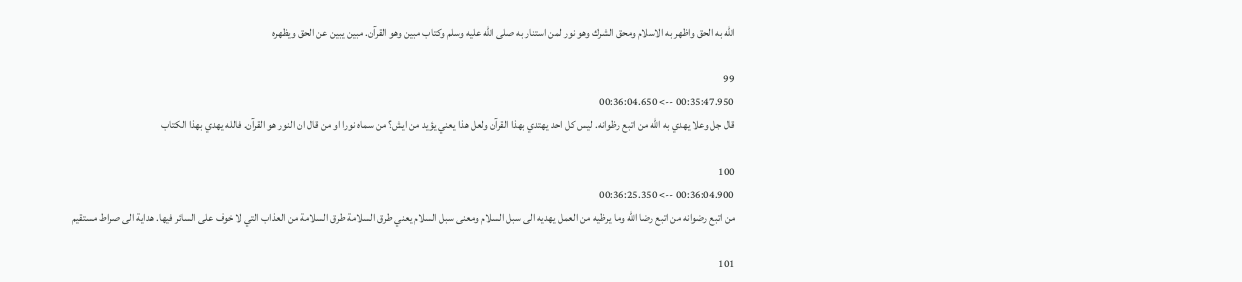الله به الحق واظهر به الاسلام ومحق الشرك وهو نور لمن استنار به صلى الله عليه وسلم وكتاب مبين وهو القرآن. مبين يبين عن الحق ويظهره

99
00:35:47.950 --> 00:36:04.650
قال جل وعلا يهدي به الله من اتبع رظوانه. ليس كل احد يهتدي بهذا القرآن ولعل هذا يعني يؤيد من ايش؟ من سماه نورا او من قال ان النور هو القرآن. فالله يهدي بهذا الكتاب

100
00:36:04.900 --> 00:36:25.350
من اتبع رضوانه من اتبع رضا الله وما يرظيه من العمل يهديه الى سبل السلام ومعنى سبل السلام يعني طرق السلامة طرق السلامة من العذاب التي لا خوف على السائر فيها. هداية الى صراط مستقيم

101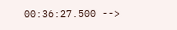00:36:27.500 -->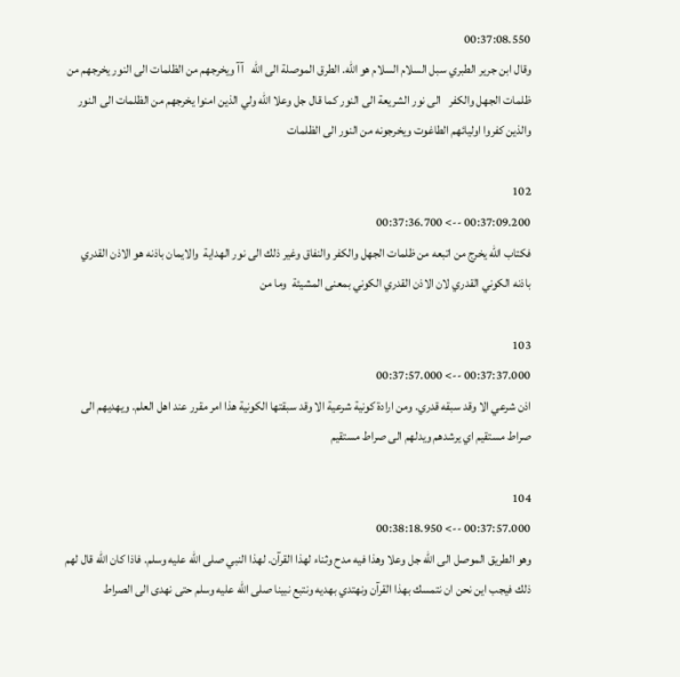00:37:08.550
وقال ابن جرير الطبري سبل السلام السلام هو الله. الطرق الموصلة الى الله   آآ ويخرجهم من الظلمات الى النور يخرجهم من ظلمات الجهل والكفر   الى نور الشريعة الى النور كما قال جل وعلا الله ولي الذين امنوا يخرجهم من الظلمات الى النور والذين كفروا اوليائهم الطاغوت ويخرجونه من النور الى الظلمات

102
00:37:09.200 --> 00:37:36.700
فكتاب الله يخرج من اتبعه من ظلمات الجهل والكفر والنفاق وغير ذلك الى نور الهداية  والايمان باذنه هو الاذن القدري باذنه الكوني القدري لان الاذن القدري الكوني بمعنى المشيئة  وما من

103
00:37:37.000 --> 00:37:57.000
اذن شرعي الا وقد سبقه قدري. ومن ارادة كونية شرعية الا وقد سبقتها الكونية هذا امر مقرر عند اهل العلم. ويهديهم الى صراط مستقيم اي يرشدهم ويدلهم الى صراط مستقيم

104
00:37:57.000 --> 00:38:18.950
وهو الطريق الموصل الى الله جل وعلا وهذا فيه مدح وثناء لهذا القرآن. لهذا النبي صلى الله عليه وسلم. فاذا كان الله قال لهم ذلك فيجب اين نحن ان نتمسك بهذا القرآن ونهتدي بهديه ونتبع نبينا صلى الله عليه وسلم حتى نهدى الى الصراط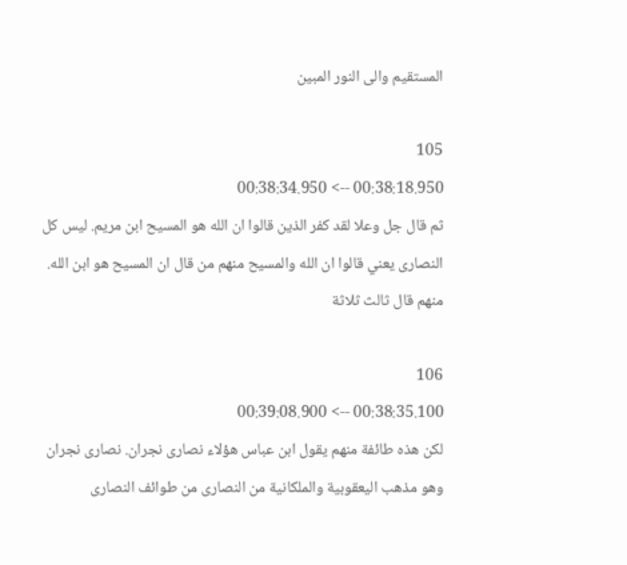المستقيم والى النور المبين

105
00:38:18.950 --> 00:38:34.950
ثم قال جل وعلا لقد كفر الذين قالوا ان الله هو المسيح ابن مريم. ليس كل النصارى يعني قالوا ان الله والمسيح منهم من قال ان المسيح هو ابن الله. منهم قال ثالث ثلاثة

106
00:38:35.100 --> 00:39:08.900
لكن هذه طائفة منهم يقول ابن عباس هؤلاء نصارى نجران. نصارى نجران وهو مذهب اليعقوبية والملكانية من النصارى من طوائف النصارى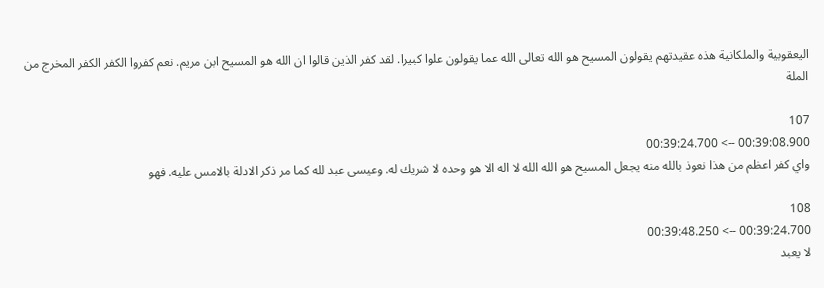اليعقوبية والملكانية هذه عقيدتهم يقولون المسيح هو الله تعالى الله عما يقولون علوا كبيرا. لقد كفر الذين قالوا ان الله هو المسيح ابن مريم. نعم كفروا الكفر الكفر المخرج من الملة

107
00:39:08.900 --> 00:39:24.700
واي كفر اعظم من هذا نعوذ بالله منه يجعل المسيح هو الله الله لا اله الا هو وحده لا شريك له. وعيسى عبد لله كما مر ذكر الادلة بالامس عليه. فهو

108
00:39:24.700 --> 00:39:48.250
لا يعبد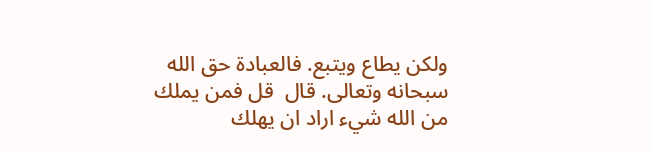ولكن يطاع ويتبع. فالعبادة حق الله سبحانه وتعالى. قال  قل فمن يملك من الله شيء اراد ان يهلك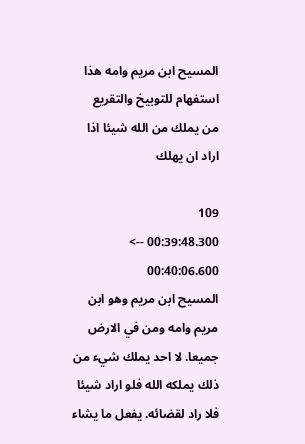المسيح ابن مريم وامه هذا استفهام للتوبيخ والتقريع  من يملك من الله شيئا اذا اراد ان يهلك

109
00:39:48.300 --> 00:40:06.600
المسيح ابن مريم وهو ابن مريم وامه ومن في الارض جميعا. لا احد يملك شيء من ذلك يملكه الله فلو اراد شيئا فلا راد لقضائه. يفعل ما يشاء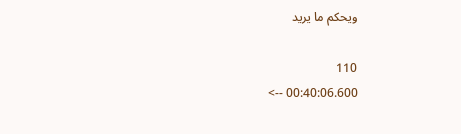ويحكم ما يريد

110
00:40:06.600 -->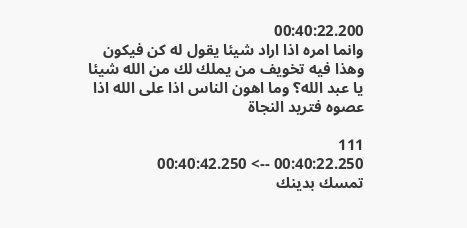00:40:22.200
وانما امره اذا اراد شيئا يقول له كن فيكون وهذا فيه تخويف من يملك لك من الله شيئا يا عبد الله؟ وما اهون الناس اذا على الله اذا عصوه فتريد النجاة

111
00:40:22.250 --> 00:40:42.250
تمسك بدينك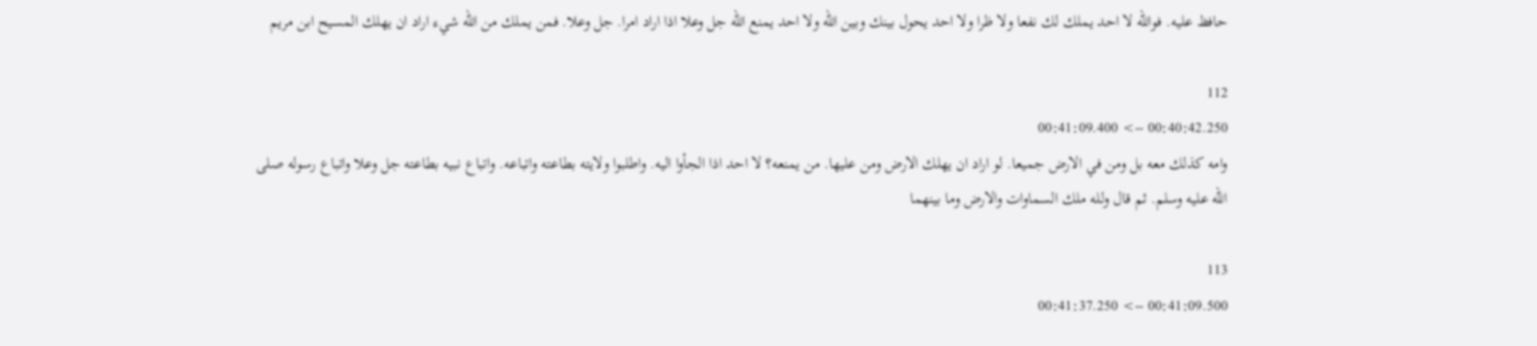حافظ عليه. فوالله لا احد يملك لك نفعا ولا ظرا ولا احد يحول بينك وبين الله ولا احد يمنع الله جل وعلا اذا اراد امرا. جل وعلا. فمن يملك من الله شيء اراد ان يهلك المسيح ابن مريم

112
00:40:42.250 --> 00:41:09.400
وامه كذلك معه بل ومن في الارض جميعا. لو اراد ان يهلك الارض ومن عليها. من يمنعه؟ لا احد اذا الجأوا اليه. واطلبوا ولايته بطاعته واتباعه. واتباع نبيه بطاعته جل وعلا واتباع رسوله صلى الله عليه وسلم. ثم قال ولله ملك السماوات والارض وما بينهما

113
00:41:09.500 --> 00:41:37.250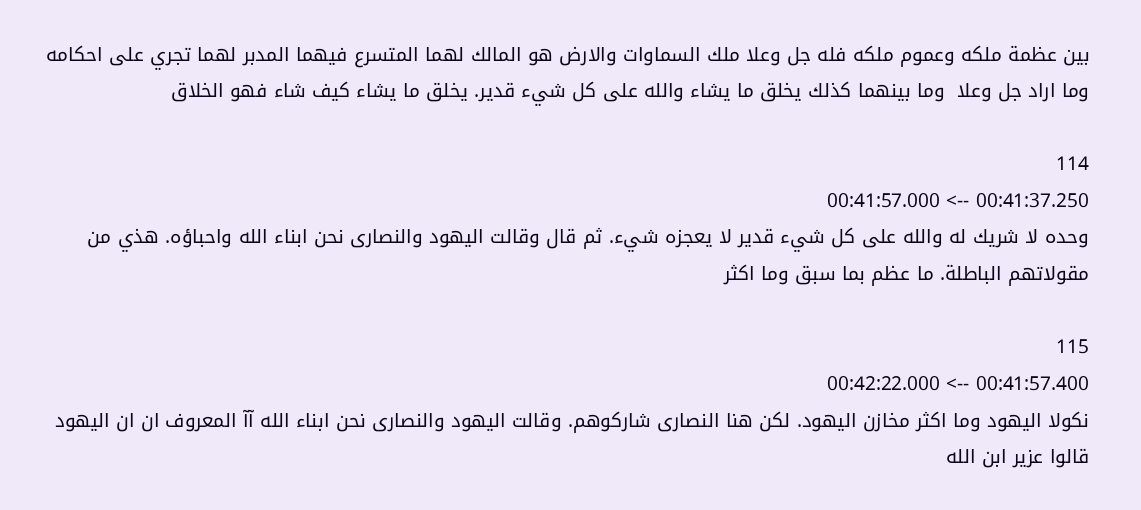بين عظمة ملكه وعموم ملكه فله جل وعلا ملك السماوات والارض هو المالك لهما المتسرع فيهما المدبر لهما تجري على احكامه وما اراد جل وعلا  وما بينهما كذلك يخلق ما يشاء والله على كل شيء قدير. يخلق ما يشاء كيف شاء فهو الخلاق

114
00:41:37.250 --> 00:41:57.000
وحده لا شريك له والله على كل شيء قدير لا يعجزه شيء. ثم قال وقالت اليهود والنصارى نحن ابناء الله واحباؤه. هذي من مقولاتهم الباطلة. ما عظم بما سبق وما اكثر

115
00:41:57.400 --> 00:42:22.000
نكولا اليهود وما اكثر مخازن اليهود. لكن هنا النصارى شاركوهم. وقالت اليهود والنصارى نحن ابناء الله آآ المعروف ان ان اليهود قالوا عزير ابن الله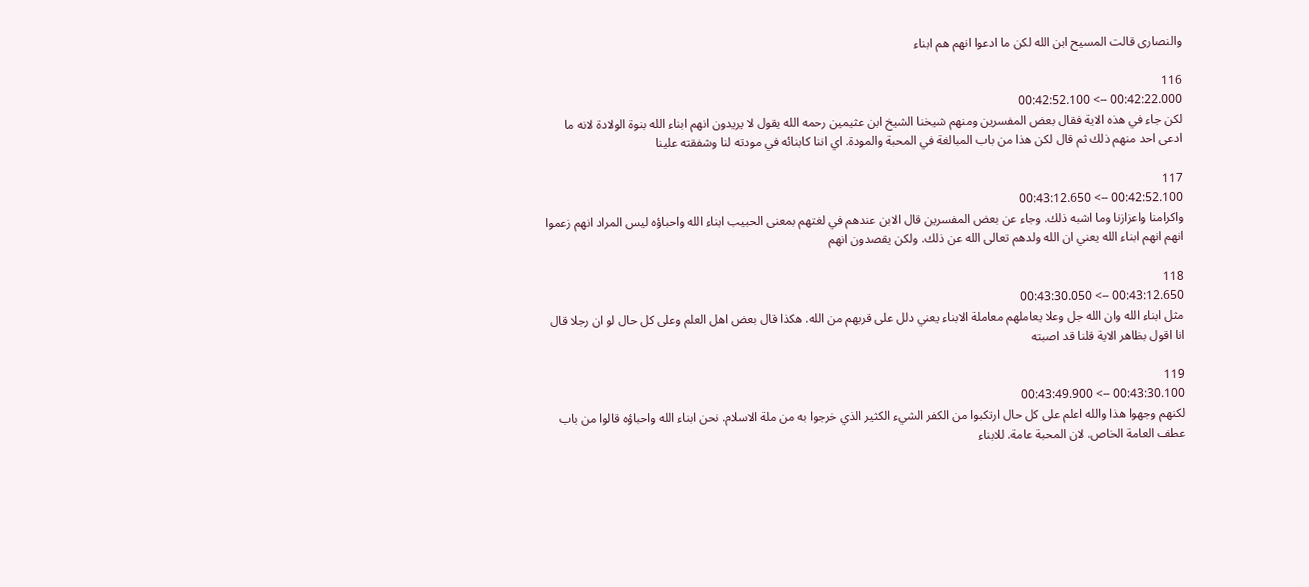والنصارى قالت المسيح ابن الله لكن ما ادعوا انهم هم ابناء

116
00:42:22.000 --> 00:42:52.100
لكن جاء في هذه الاية فقال بعض المفسرين ومنهم شيخنا الشيخ ابن عثيمين رحمه الله يقول لا يريدون انهم ابناء الله بنوة الولادة لانه ما ادعى احد منهم ذلك ثم قال لكن هذا من باب المبالغة في المحبة والمودة. اي اننا كابنائه في مودته لنا وشفقته علينا

117
00:42:52.100 --> 00:43:12.650
واكرامنا واعزازنا وما اشبه ذلك. وجاء عن بعض المفسرين قال الابن عندهم في لغتهم بمعنى الحبيب ابناء الله واحباؤه ليس المراد انهم زعموا انهم انهم ابناء الله يعني ان الله ولدهم تعالى الله عن ذلك. ولكن يقصدون انهم

118
00:43:12.650 --> 00:43:30.050
مثل ابناء الله وان الله جل وعلا يعاملهم معاملة الابناء يعني دلل على قربهم من الله. هكذا قال بعض اهل العلم وعلى كل حال لو ان رجلا قال انا اقول بظاهر الاية قلنا قد اصبته

119
00:43:30.100 --> 00:43:49.900
لكنهم وجهوا هذا والله اعلم على كل حال ارتكبوا من الكفر الشيء الكثير الذي خرجوا به من ملة الاسلام. نحن ابناء الله واحباؤه قالوا من باب عطف العامة الخاص. لان المحبة عامة. للابناء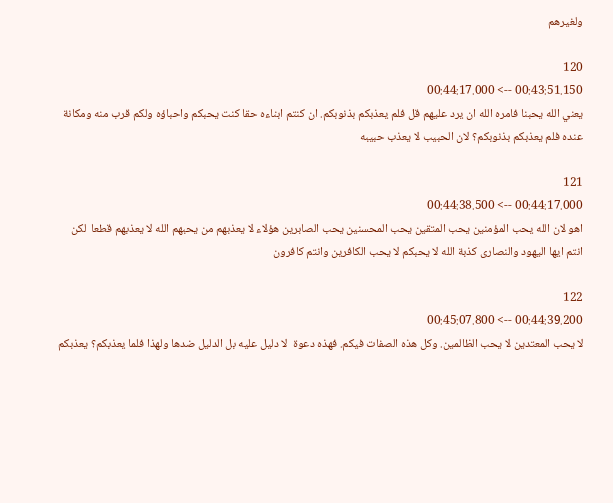ولغيرهم

120
00:43:51.150 --> 00:44:17.000
يعني الله يحبنا فامره الله ان يرد عليهم قل فلم يعذبكم بذنوبكم. ان كنتم ابناءه حقا كنت يحبكم واحباؤه ولكم قرب منه ومكانة عنده فلم يعذبكم بذنوبكم؟ لان الحبيب لا يعذب حبيبه

121
00:44:17.000 --> 00:44:38.500
اهو لان الله يحب المؤمنين يحب المتقين يحب المحسنين يحب الصابرين هؤلاء لا يعذبهم من يحبهم الله لا يعذبهم قطعا  لكن انتم ايها اليهود والنصارى كذبة الله لا يحبكم لا يحب الكافرين وانتم كافرون

122
00:44:39.200 --> 00:45:07.800
لا يحب المعتدين لا يحب الظالمين. وكل هذه الصفات فيكم. فهذه دعوة  لا دليل عليه بل الدليل ضدها ولهذا فلما يعذبكم؟ يعذبكم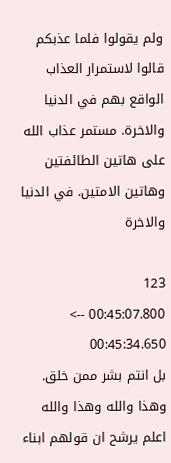ولم يقولوا فلما عذبكم قالوا لاستمرار العذاب الواقع بهم في الدنيا والاخرة. مستمر عذاب الله على هاتين الطائفتين وهاتين الامتين. في الدنيا والاخرة

123
00:45:07.800 --> 00:45:34.650
بل انتم بشر ممن خلق. وهذا والله وهذا والله اعلم يرشح ان قولهم ابناء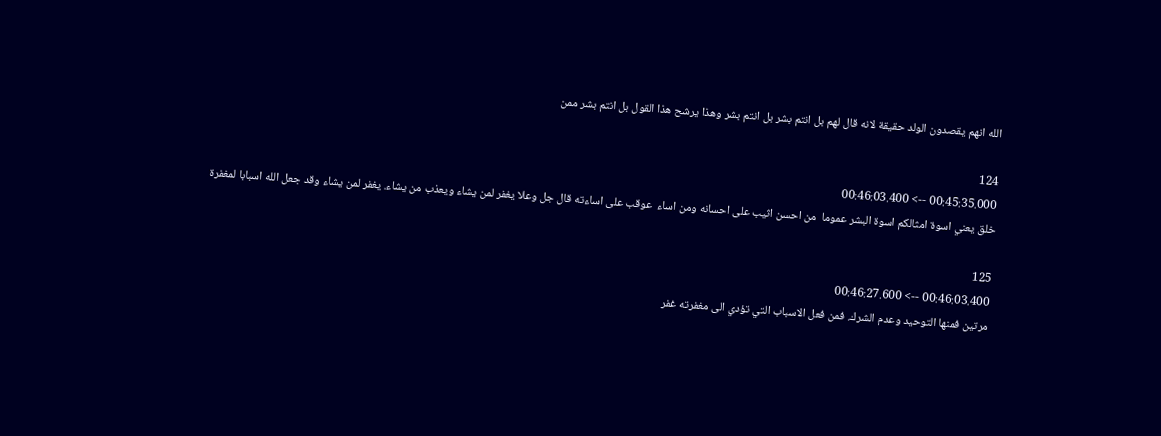الله انهم يقصدون الولد حقيقة لانه قال لهم بل انتم بشر بل انتم بشر وهذا يرشح هذا القول بل انتم بشر ممن

124
00:45:35.000 --> 00:46:03.400
خلق يعني اسوة امثالكم اسوة البشر عموما  من احسن اثيب على احسانه ومن اساء  عوقب على اساءته قال جل وعلا يغفر لمن يشاء ويعذب من يشاء. يغفر لمن يشاء وقد جعل الله اسبابا لمغفرة

125
00:46:03.400 --> 00:46:27.600
مرتين فمنها التوحيد وعدم الشرك. فمن فعل الاسباب التي تؤدي الى مغفرته غفر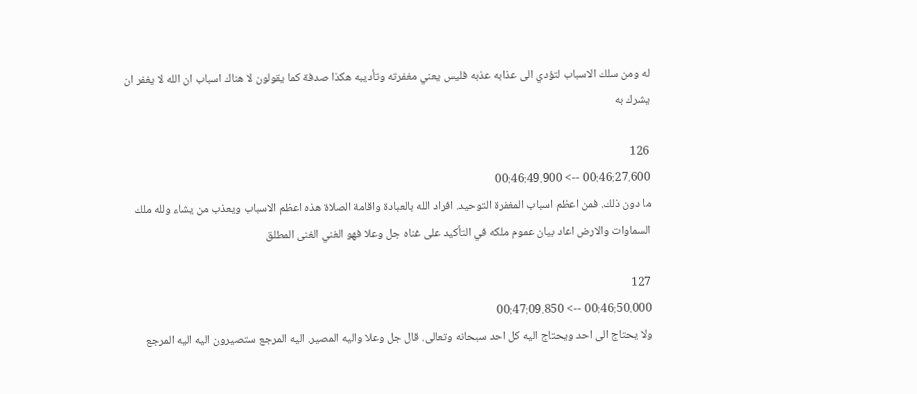له ومن سلك الاسباب لتؤدي الى عذابه عذبه فليس يعني مغفرته وتأديبه هكذا صدفة كما يقولون لا هناك اسباب ان الله لا يغفر ان يشرك به

126
00:46:27.600 --> 00:46:49.900
ما دون ذلك. فمن اعظم اسباب المغفرة التوحيد. افراد الله بالعبادة واقامة الصلاة هذه اعظم الاسباب ويعذب من يشاء ولله ملك السماوات والارض اعاد بيان عموم ملكه في التأكيد على غناه جل وعلا فهو الغني الغنى المطلق

127
00:46:50.000 --> 00:47:09.850
ولا يحتاج الى احد ويحتاج اليه كل احد سبحانه وتعالى. قال جل وعلا واليه المصير. اليه المرجع ستصيرون اليه اليه المرجع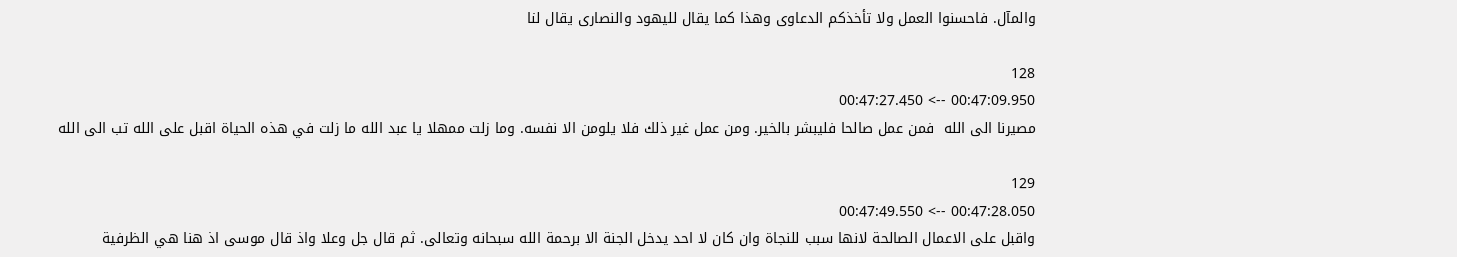والمآل. فاحسنوا العمل ولا تأخذكم الدعاوى وهذا كما يقال لليهود والنصارى يقال لنا

128
00:47:09.950 --> 00:47:27.450
مصيرنا الى الله  فمن عمل صالحا فليبشر بالخير. ومن عمل غير ذلك فلا يلومن الا نفسه. وما زلت ممهلا يا عبد الله ما زلت في هذه الحياة اقبل على الله تب الى الله

129
00:47:28.050 --> 00:47:49.550
واقبل على الاعمال الصالحة لانها سبب للنجاة وان كان لا احد يدخل الجنة الا برحمة الله سبحانه وتعالى. ثم قال جل وعلا واذ قال موسى اذ هنا هي الظرفية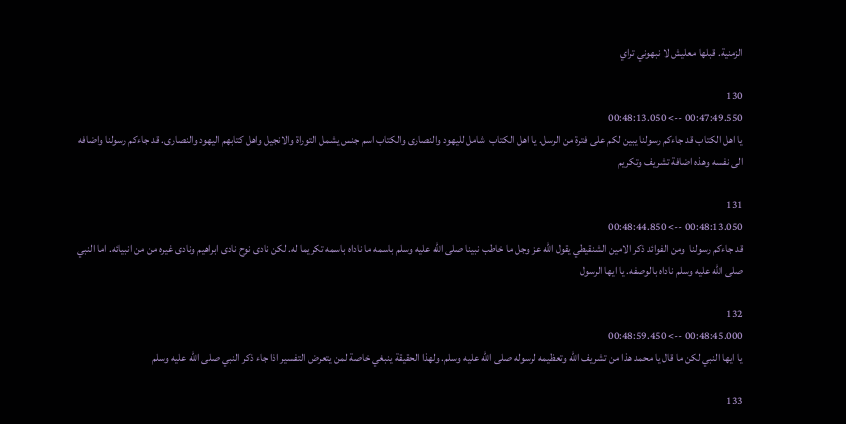الزمنية. قبلها معليش لا نبهوني تراي

130
00:47:49.550 --> 00:48:13.050
يا اهل الكتاب قد جاءكم رسولنا يبين لكم على فترة من الرسل. يا اهل الكتاب  شامل لليهود والنصارى والكتاب اسم جنس يشمل التوراة والانجيل واهل كتابهم اليهود والنصارى. قد جاءكم رسولنا واضافه الى نفسه وهذه اضافة تشريف وتكريم

131
00:48:13.050 --> 00:48:44.850
قد جاءكم رسولنا  ومن الفوائد ذكر الامين الشنقيطي يقول الله عز وجل ما خاطب نبينا صلى الله عليه وسلم باسمه ما ناداه باسمه تكريما له. لكن نادى نوح نادى ابراهيم ونادى غيره من من انبيائه. اما النبي صلى الله عليه وسلم ناداه بالوصفه. يا ايها الرسول

132
00:48:45.000 --> 00:48:59.450
يا ايها النبي لكن ما قال يا محمد هذا من تشريف الله وتعظيمه لرسوله صلى الله عليه وسلم. ولهذا الحقيقة ينبغي خاصة لمن يتعرض التفسير اذا جاء ذكر النبي صلى الله عليه وسلم

133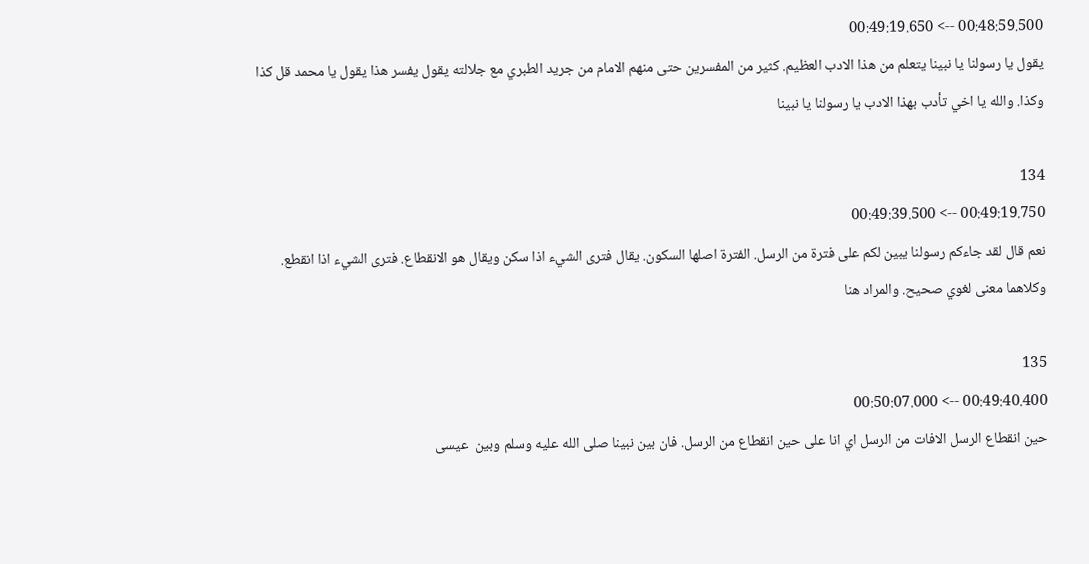00:48:59.500 --> 00:49:19.650
يقول يا رسولنا يا نبينا يتعلم من هذا الادب العظيم. كثير من المفسرين حتى منهم الامام من جريد الطبري مع جلالته يقول يفسر هذا يقول يا محمد قل كذا وكذا. والله يا اخي تأدب بهذا الادب يا رسولنا يا نبينا

134
00:49:19.750 --> 00:49:39.500
نعم قال لقد جاءكم رسولنا يبين لكم على فترة من الرسل. الفترة اصلها السكون. يقال فترى الشيء اذا سكن ويقال هو الانقطاع. فترى الشيء اذا انقطع. وكلاهما معنى لغوي صحيح. والمراد هنا

135
00:49:40.400 --> 00:50:07.000
حين انقطاع الرسل الافات من الرسل اي انا على حين انقطاع من الرسل. فان بين نبينا صلى الله عليه وسلم وبين  عيسى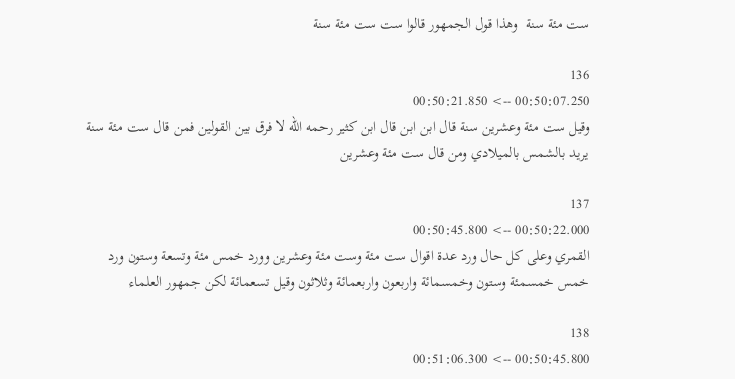ست مئة سنة  وهذا قول الجمهور قالوا ست ست مئة سنة

136
00:50:07.250 --> 00:50:21.850
وقيل ست مئة وعشرين سنة قال ابن ابن قال ابن كثير رحمه الله لا فرق بين القولين فمن قال ست مئة سنة يريد بالشمس بالميلادي ومن قال ست مئة وعشرين

137
00:50:22.000 --> 00:50:45.800
القمري وعلى كل حال ورد عدة اقوال ست مئة وست مئة وعشرين وورد خمس مئة وتسعة وستون ورد خمس خمسمئة وستون وخمسمائة واربعون واربعمائة وثلاثون وقيل تسعمائة لكن جمهور العلماء

138
00:50:45.800 --> 00:51:06.300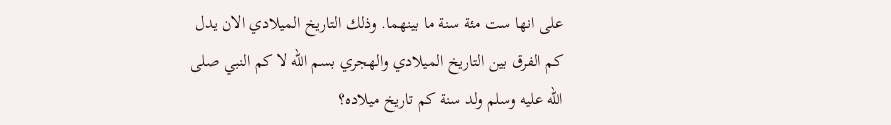على انها ست مئة سنة ما بينهما. وذلك التاريخ الميلادي الان يدل كم الفرق بين التاريخ الميلادي والهجري بسم الله لا كم النبي صلى الله عليه وسلم ولد سنة كم تاريخ ميلاده؟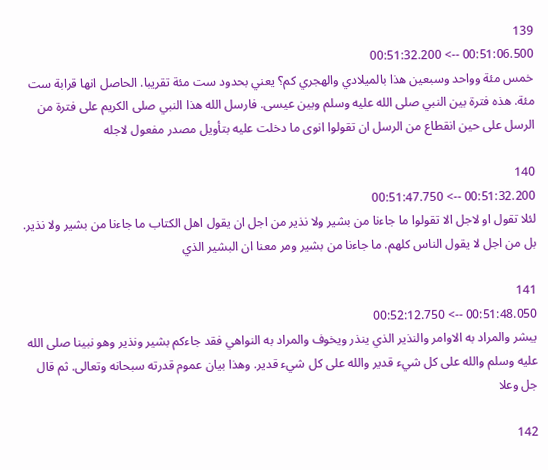139
00:51:06.500 --> 00:51:32.200
خمس مئة وواحد وسبعين هذا بالميلادي والهجري كم؟ يعني بحدود ست مئة تقريبا. الحاصل انها قرابة ست مئة. هذه فترة بين النبي صلى الله عليه وسلم وبين عيسى. فارسل الله هذا النبي صلى الكريم على فترة من الرسل على حين انقطاع من الرسل ان تقولوا انوى ما دخلت عليه بتأويل مصدر مفعول لاجله

140
00:51:32.200 --> 00:51:47.750
لئلا تقول او لاجل الا تقولوا ما جاءنا من بشير ولا نذير من اجل ان يقول اهل الكتاب ما جاءنا من بشير ولا نذير. بل من اجل لا يقول الناس كلهم. ما جاءنا من بشير ومر معنا ان البشير الذي

141
00:51:48.050 --> 00:52:12.750
يبشر والمراد به الاوامر والنذير الذي ينذر ويخوف والمراد به النواهي فقد جاءكم بشير ونذير وهو نبينا صلى الله عليه وسلم والله على كل شيء قدير والله على كل شيء قدير. وهذا بيان عموم قدرته سبحانه وتعالى. ثم قال جل وعلا

142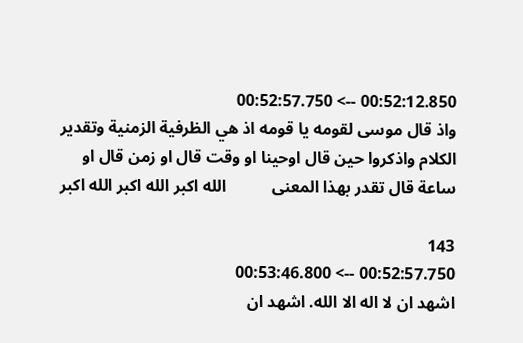00:52:12.850 --> 00:52:57.750
واذ قال موسى لقومه يا قومه اذ هي الظرفية الزمنية وتقدير الكلام واذكروا حين قال اوحينا او وقت قال او زمن قال او ساعة قال تقدر بهذا المعنى           الله اكبر الله اكبر الله اكبر

143
00:52:57.750 --> 00:53:46.800
اشهد ان لا اله الا الله. اشهد ان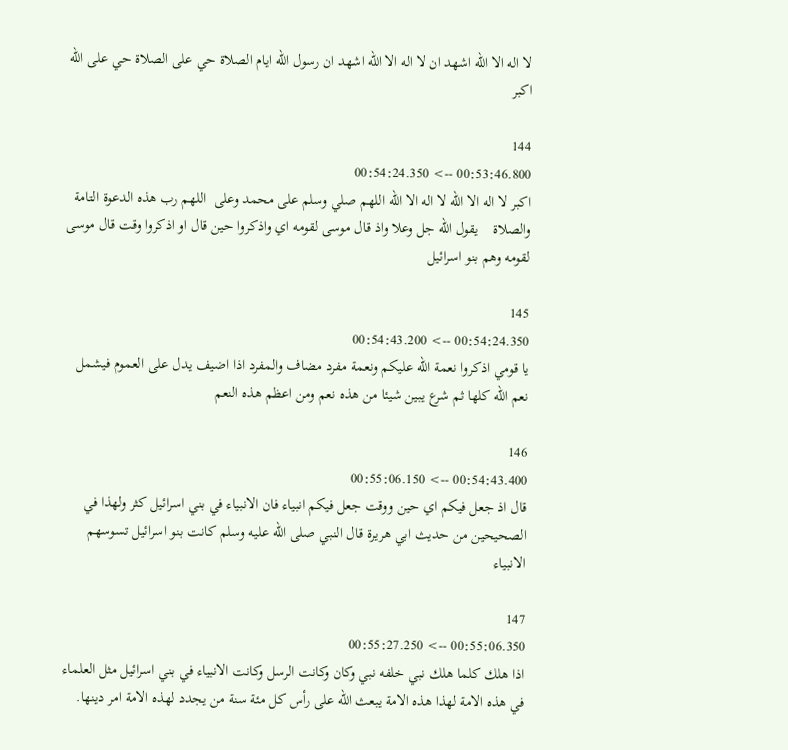لا اله الا الله اشهد ان لا اله الا الله اشهد ان رسول الله ايام الصلاة حي على الصلاة حي على الله اكبر

144
00:53:46.800 --> 00:54:24.350
اكبر لا اله الا الله لا اله الا الله اللهم صلي وسلم على محمد وعلى  اللهم رب هذه الدعوة التامة والصلاة    يقول الله جل وعلا واذ قال موسى لقومه اي واذكروا حين قال او اذكروا وقت قال موسى لقومه وهم بنو اسرائيل

145
00:54:24.350 --> 00:54:43.200
يا قومي اذكروا نعمة الله عليكم ونعمة مفرد مضاف والمفرد اذا اضيف يدل على العموم فيشمل نعم الله كلها ثم شرع يبين شيئا من هذه نعم ومن اعظم هذه النعم

146
00:54:43.400 --> 00:55:06.150
قال اذ جعل فيكم اي حين ووقت جعل فيكم انبياء فان الانبياء في بني اسرائيل كثر ولهذا في الصحيحين من حديث ابي هريرة قال النبي صلى الله عليه وسلم كانت بنو اسرائيل تسوسهم الانبياء

147
00:55:06.350 --> 00:55:27.250
اذا هلك كلما هلك نبي خلفه نبي وكان وكانت الرسل وكانت الانبياء في بني اسرائيل مثل العلماء في هذه الامة لهذا هذه الامة يبعث الله على رأس كل مئة سنة من يجدد لهذه الامة امر دينها.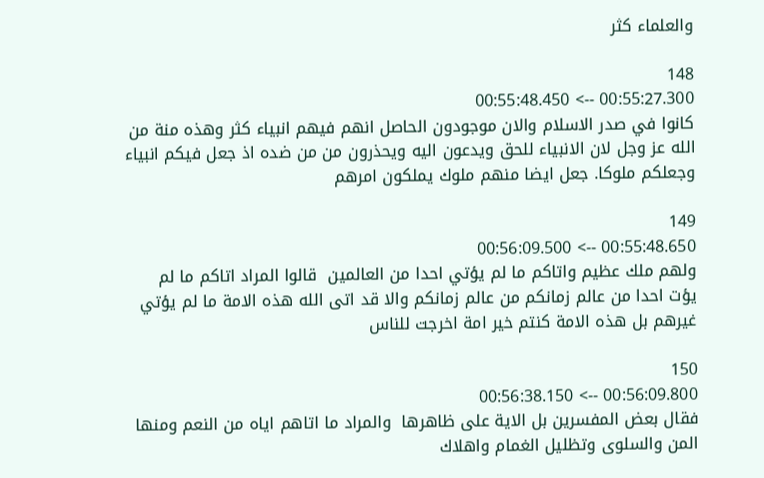والعلماء كثر

148
00:55:27.300 --> 00:55:48.450
كانوا في صدر الاسلام والان موجودون الحاصل انهم فيهم انبياء كثر وهذه منة من الله عز وجل لان الانبياء للحق ويدعون اليه ويحذرون من من ضده اذ جعل فيكم انبياء وجعلكم ملوكا. جعل ايضا منهم ملوك يملكون امرهم

149
00:55:48.650 --> 00:56:09.500
ولهم ملك عظيم واتاكم ما لم يؤتي احدا من العالمين  قالوا المراد اتاكم ما لم يؤت احدا من عالم زمانكم من عالم زمانكم والا قد اتى الله هذه الامة ما لم يؤتي غيرهم بل هذه الامة كنتم خير امة اخرجت للناس

150
00:56:09.800 --> 00:56:38.150
فقال بعض المفسرين بل الاية على ظاهرها  والمراد ما اتاهم اياه من النعم ومنها المن والسلوى وتظليل الغمام واهلاك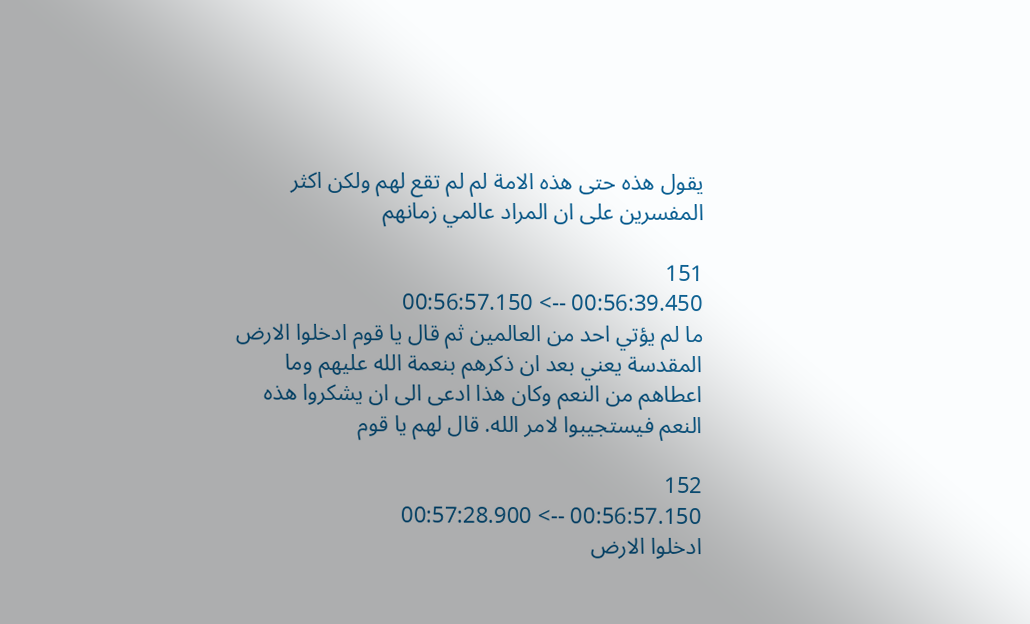يقول هذه حتى هذه الامة لم لم تقع لهم ولكن اكثر المفسرين على ان المراد عالمي زمانهم

151
00:56:39.450 --> 00:56:57.150
ما لم يؤتي احد من العالمين ثم قال يا قوم ادخلوا الارض المقدسة يعني بعد ان ذكرهم بنعمة الله عليهم وما اعطاهم من النعم وكان هذا ادعى الى ان يشكروا هذه النعم فيستجيبوا لامر الله. قال لهم يا قوم

152
00:56:57.150 --> 00:57:28.900
ادخلوا الارض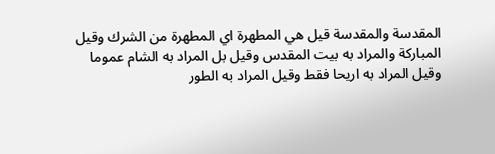المقدسة والمقدسة قيل هي المطهرة اي المطهرة من الشرك وقيل المباركة والمراد به بيت المقدس وقيل بل المراد به الشام عموما وقيل المراد به اريحا فقط وقيل المراد به الطور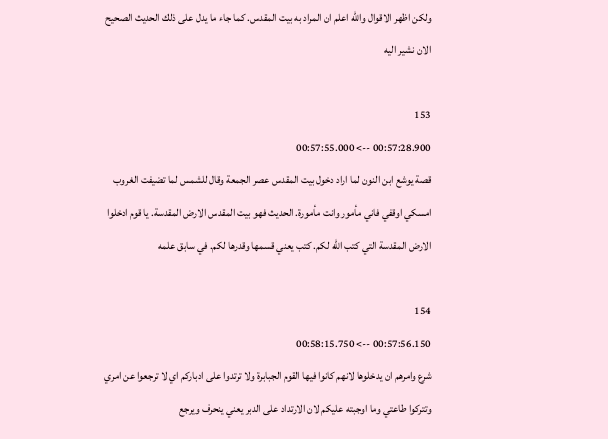ولكن اظهر الاقوال والله اعلم ان المراد به بيت المقدس. كما جاء ما يدل على ذلك الحديث الصحيح الان نشير اليه

153
00:57:28.900 --> 00:57:55.000
قصة يوشع ابن النون لما اراد دخول بيت المقدس عصر الجمعة وقال للشمس لما تضيفت الغروب امسكي اوقفي فاني مأمور وانت مأمورة. الحديث فهو بيت المقدس الارض المقدسة. يا قوم ادخلوا الارض المقدسة التي كتب الله لكم. كتب يعني قسمها وقدرها لكم. في سابق علمه

154
00:57:56.150 --> 00:58:15.750
شرع وامرهم ان يدخلوها لانهم كانوا فيها القوم الجبابرة ولا ترتدوا على ادباركم اي لا ترجعوا عن امري وتتركوا طاعتي وما اوجبته عليكم لان الارتداد على الدبر يعني ينحرف ويرجع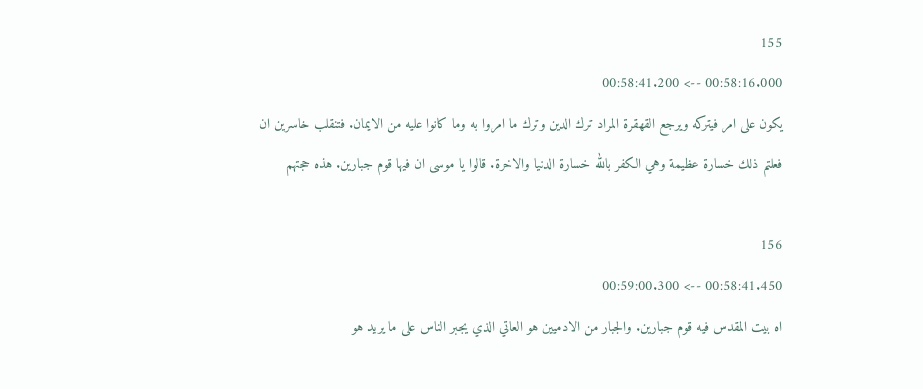155
00:58:16.000 --> 00:58:41.200
يكون على امر فيتركه ويرجع القهقرة المراد ترك الدين وترك ما امروا به وما كانوا عليه من الايمان. فتنقلب خاسرين ان فعلتم ذلك خسارة عظيمة وهي الكفر بالله خسارة الدنيا والاخرة. قالوا يا موسى ان فيها قوم جبارين. هذه حجتهم

156
00:58:41.450 --> 00:59:00.300
اه بيت المقدس فيه قوم جبارين. والجبار من الادميين هو العاتي الذي يجبر الناس على ما يريد هو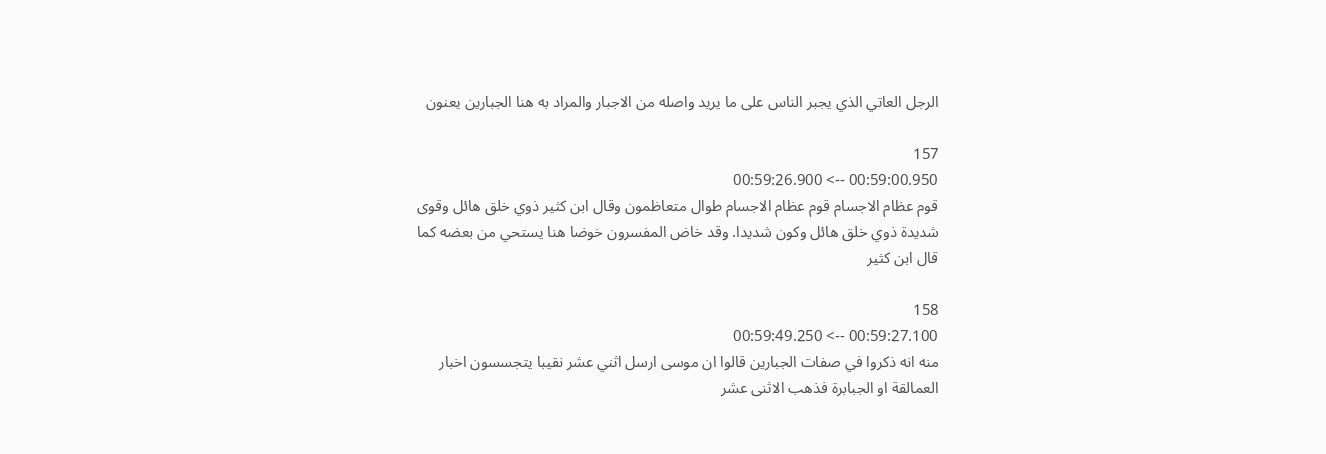الرجل العاتي الذي يجبر الناس على ما يريد واصله من الاجبار والمراد به هنا الجبارين يعنون

157
00:59:00.950 --> 00:59:26.900
قوم عظام الاجسام قوم عظام الاجسام طوال متعاظمون وقال ابن كثير ذوي خلق هائل وقوى شديدة ذوي خلق هائل وكون شديدا. وقد خاض المفسرون خوضا هنا يستحي من بعضه كما قال ابن كثير

158
00:59:27.100 --> 00:59:49.250
منه انه ذكروا في صفات الجبارين قالوا ان موسى ارسل اثني عشر نقيبا يتجسسون اخبار العمالقة او الجبابرة فذهب الاثنى عشر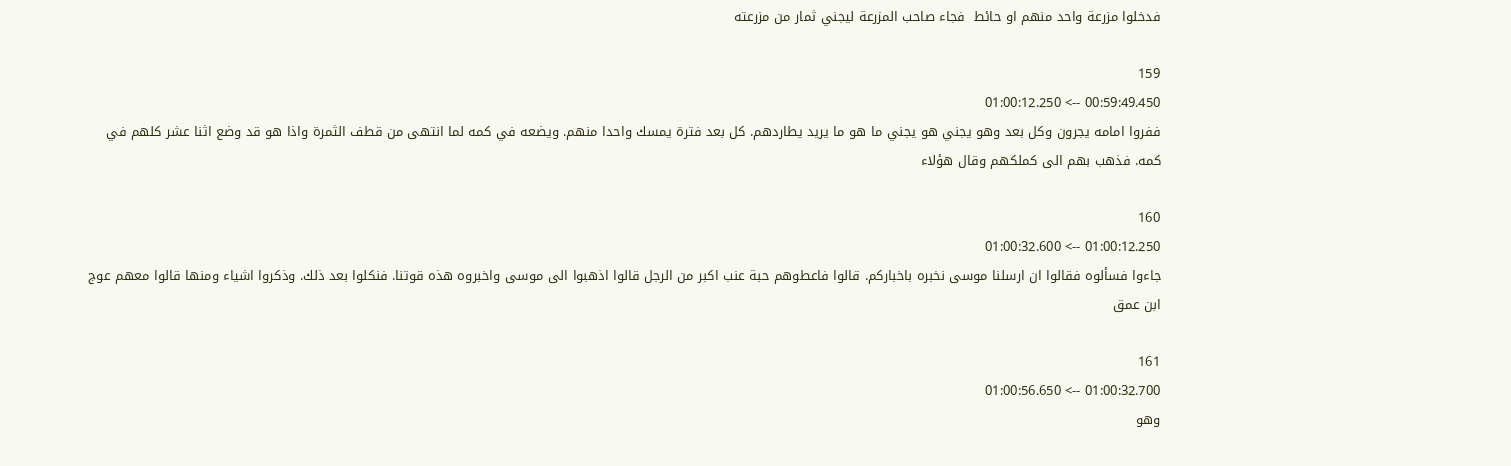فدخلوا مزرعة واحد منهم او حائط  فجاء صاحب المزرعة ليجني ثمار من مزرعته

159
00:59:49.450 --> 01:00:12.250
ففروا امامه يجرون وكل بعد وهو يجني هو يجني ما هو ما يريد يطاردهم. كل بعد فترة يمسك واحدا منهم. ويضعه في كمه لما انتهى من قطف الثمرة واذا هو قد وضع اثنا عشر كلهم في كمه. فذهب بهم الى كملكهم وقال هؤلاء

160
01:00:12.250 --> 01:00:32.600
جاءوا فسألوه فقالوا ان ارسلنا موسى نخبره باخباركم. قالوا فاعطوهم حبة عنب اكبر من الرجل قالوا اذهبوا الى موسى واخبروه هذه قوتنا. فنكلوا بعد ذلك. وذكروا اشياء ومنها قالوا معهم عوج ابن عمق

161
01:00:32.700 --> 01:00:56.650
وهو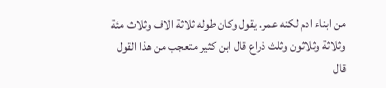من ابناء ادم لكنه عمر. يقول وكان طوله ثلاثة الاف وثلاث مئة وثلاثة وثلاثون وثلث ذراع قال ابن كثير متعجب من هذا القول قال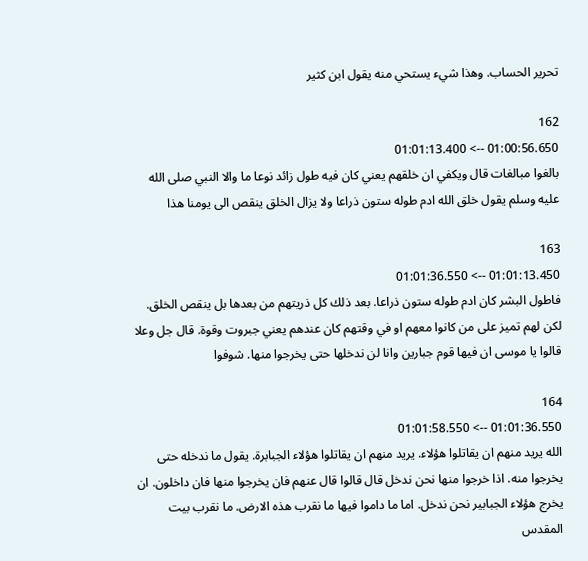تحرير الحساب. وهذا شيء يستحي منه يقول ابن كثير

162
01:00:56.650 --> 01:01:13.400
بالغوا مبالغات قال ويكفي ان خلقهم يعني كان فيه طول زائد نوعا ما والا النبي صلى الله عليه وسلم يقول خلق الله ادم طوله ستون ذراعا ولا يزال الخلق ينقص الى يومنا هذا

163
01:01:13.450 --> 01:01:36.550
فاطول البشر كان ادم طوله ستون ذراعا. بعد ذلك كل ذريتهم من بعدها بل ينقص الخلق. لكن لهم تميز على من كانوا معهم او في وقتهم كان عندهم يعني جبروت وقوة. قال جل وعلا قالوا يا موسى ان فيها قوم جبارين وانا لن ندخلها حتى يخرجوا منها. شوفوا

164
01:01:36.550 --> 01:01:58.550
الله يريد منهم ان يقاتلوا هؤلاء. يريد منهم ان يقاتلوا هؤلاء الجبابرة. يقول ما ندخله حتى يخرجوا منه. اذا خرجوا منها نحن ندخل قال قالوا قال عنهم فان يخرجوا منها فان داخلون. ان يخرج هؤلاء الجبابير نحن ندخل. اما ما داموا فيها ما نقرب هذه الارض. ما نقرب بيت المقدس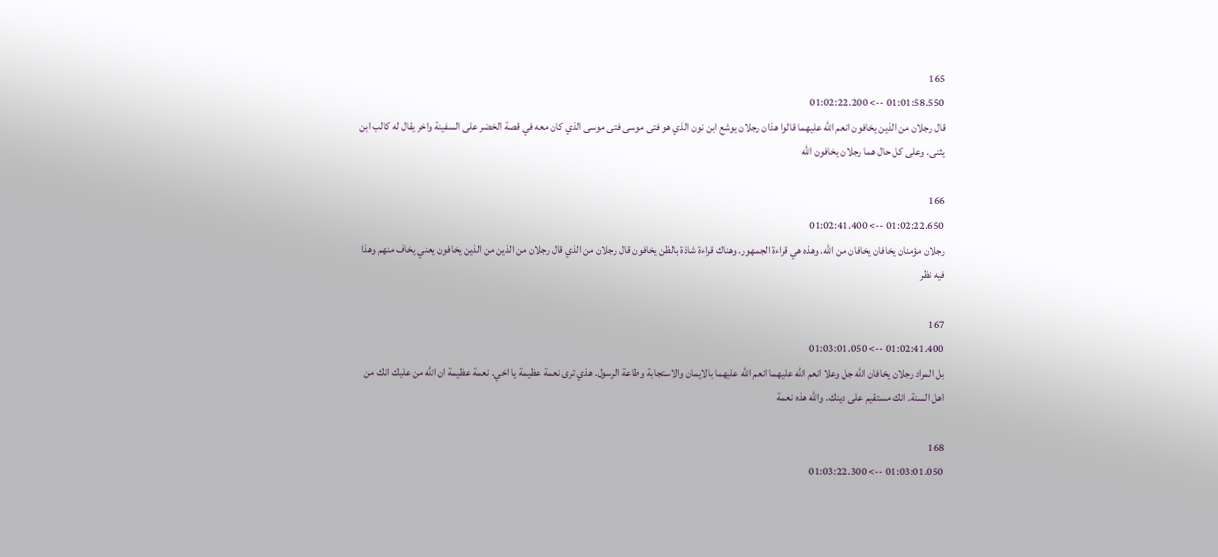165
01:01:58.550 --> 01:02:22.200
قال رجلان من الذين يخافون انعم الله عليهما قالوا هذان رجلان يوشع ابن نون الذي هو فتى موسى فتى موسى الذي كان معه في قصة الخضر على السفينة واخر يقال له كالب ابن يثنى. وعلى كل حال هما رجلان يخافون الله

166
01:02:22.650 --> 01:02:41.400
رجلان مؤمنان يخافان يخافان من الله. وهذه هي قراءة الجمهور. وهناك قراءة شاذة بالظن يخافون قال رجلان من الذي قال رجلان من الذين من الذين يخافون يعني يخاف منهم وهذا فيه نظر

167
01:02:41.400 --> 01:03:01.050
بل المراد رجلان يخافان الله جل وعلا انعم الله عليهما انعم الله عليهما بالايمان والاستجابة وطاعة الرسول. هذي ترى نعمة عظيمة يا اخي. نعمة عظيمة ان الله من عليك انك من اهل السنة. انك مستقيم على دينك. والله هذه نعمة

168
01:03:01.050 --> 01:03:22.300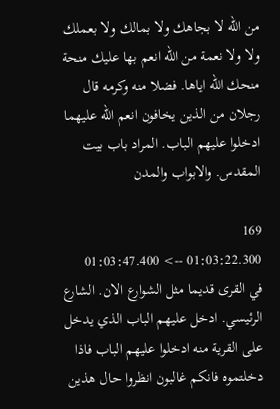من الله لا بجاهك ولا بمالك ولا بعملك ولا ولا نعمة من الله انعم بها عليك منحة منحك الله اياها. فضلا منه وكرمه قال رجلان من الذين يخافون انعم الله عليهما ادخلوا عليهم الباب. المراد باب بيت المقدس. والابواب والمدن

169
01:03:22.300 --> 01:03:47.400
في القرى قديما مثل الشوارع الان. الشارع الرئيسي. ادخل عليهم الباب الذي يدخل على القرية منه ادخلوا عليهم الباب فاذا دخلتموه فانكم غالبون انظروا حال هذين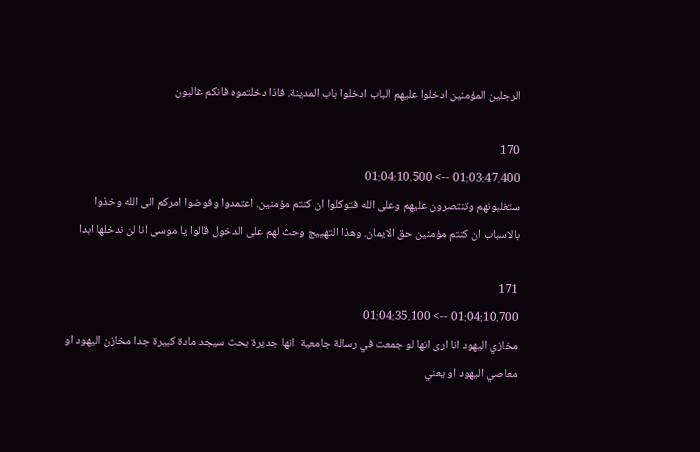الرجلين المؤمنين ادخلوا عليهم الباب ادخلوا باب المدينة. فاذا دخلتموه فانكم غالبون

170
01:03:47.400 --> 01:04:10.500
ستغلبونهم وتنتصرون عليهم وعلى الله فتوكلوا ان كنتم مؤمنين. اعتمدوا وفوضوا امركم الى الله وخذوا بالاسباب ان كنتم مؤمنين حق الايمان. وهذا التهييج وحث لهم على الدخول قالوا يا موسى انا لن ندخلها ابدا

171
01:04:10.700 --> 01:04:35.100
مخازي اليهود انا ارى انها لو جمعت في رسالة جامعية  انها جديرة بحث سيجد مادة كبيرة جدا مخازن اليهود او معاصي اليهود او يعني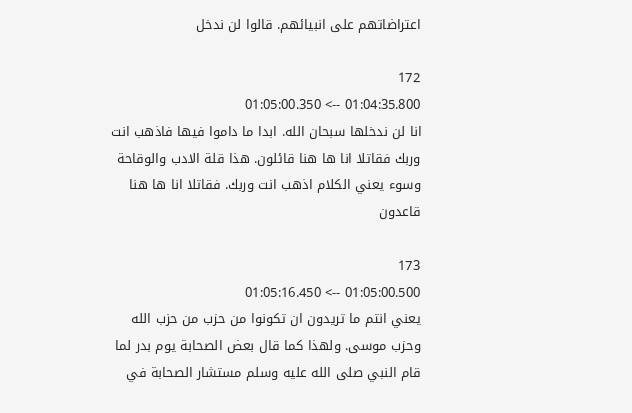اعتراضاتهم على انبيائهم. قالوا لن ندخل

172
01:04:35.800 --> 01:05:00.350
انا لن ندخلها سبحان الله. ابدا ما داموا فيها فاذهب انت وربك فقاتلا انا ها هنا قائلون. هذا قلة الادب والوقاحة  وسوء يعني الكلام اذهب انت وربك. فقاتلا انا ها هنا قاعدون

173
01:05:00.500 --> 01:05:16.450
يعني انتم ما تريدون ان تكونوا من حزب من حزب الله وحزب موسى. ولهذا كما قال بعض الصحابة يوم بدر لما قام النبي صلى الله عليه وسلم مستشار الصحابة في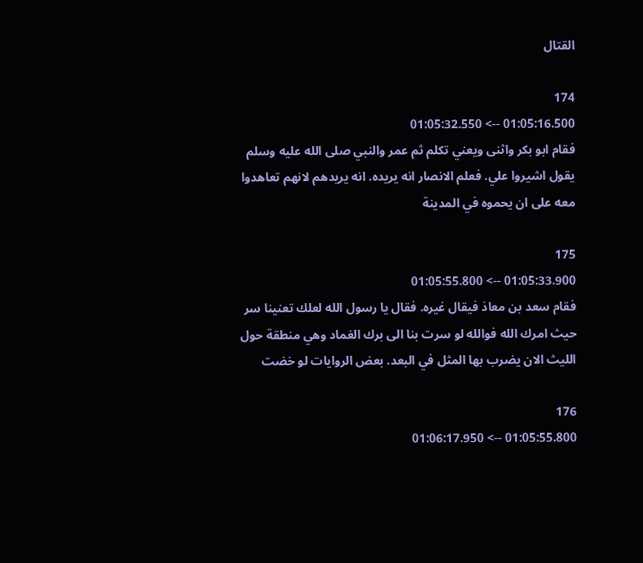القتال

174
01:05:16.500 --> 01:05:32.550
فقام ابو بكر واثنى ويعني تكلم ثم عمر والنبي صلى الله عليه وسلم يقول اشيروا علي. فعلم الانصار انه يريده. انه يريدهم لانهم تعاهدوا معه على ان يحموه في المدينة

175
01:05:33.900 --> 01:05:55.800
فقام سعد بن معاذ فيقال غيره. فقال يا رسول الله لعلك تعنينا سر حيث امرك الله فوالله لو سرت بنا الى برك الغماد وهي منطقة حول الليث الان يضرب بها المثل في البعد. بعض الروايات لو خضت

176
01:05:55.800 --> 01:06:17.950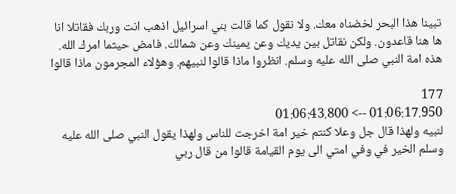تبينا هذا البحر لخضناه معك. ولا نقول كما قالت بني اسرائيل اذهب انت وربك فقاتلا انا ها هنا قاعدون. ولكن نقاتل بين يديك وعن يمينك وعن شمالك. فامض حيثما امرك الله. هذه امة النبي صلى الله عليه وسلم. انظروا ماذا قالوا لنبيهم. وهؤلاء المجرمون ماذا قالوا

177
01:06:17.950 --> 01:06:43.800
لنبيه ولهذا قال جل وعلا كنتم خير امة اخرجت للناس ولهذا يقول النبي صلى الله عليه وسلم الخير في وفي امتي الى يوم القيامة قالوا من قال ربي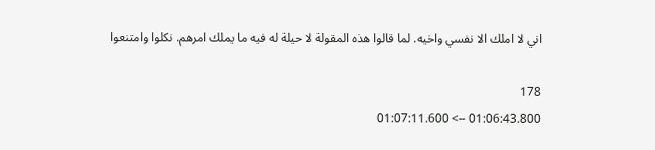اني لا املك الا نفسي واخيه. لما قالوا هذه المقولة لا حيلة له فيه ما يملك امرهم. نكلوا وامتنعوا

178
01:06:43.800 --> 01:07:11.600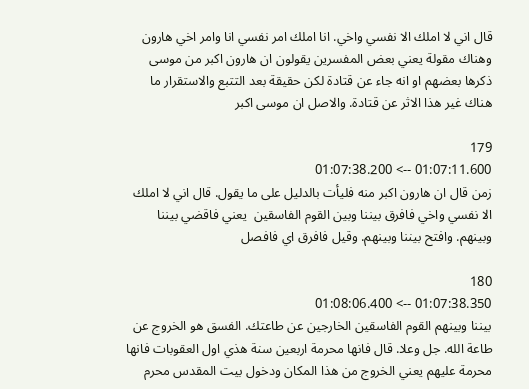قال اني لا املك الا نفسي واخي. انا املك امر نفسي انا وامر اخي هارون   وهناك مقولة يعني بعض المفسرين يقولون ان هارون اكبر من موسى ذكرها بعضهم او انه جاء عن قتادة لكن حقيقة بعد التتبع والاستقرار ما هناك غير هذا الاثر عن قتادة. والاصل ان موسى اكبر

179
01:07:11.600 --> 01:07:38.200
زمن قال ان هارون اكبر منه فليأت بالدليل على ما يقول. قال اني لا املك الا نفسي واخي فافرق بيننا وبين القوم الفاسقين  يعني فاقضي بيننا وبينهم. وافتح بيننا وبينهم. وقيل فافرق اي فافصل

180
01:07:38.350 --> 01:08:06.400
بيننا وبينهم القوم الفاسقين الخارجين عن طاعتك. الفسق هو الخروج عن طاعة الله. جل وعلا. قال فانها محرمة اربعين سنة هذي اول العقوبات فانها محرمة عليهم يعني الخروج من هذا المكان ودخول بيت المقدس محرم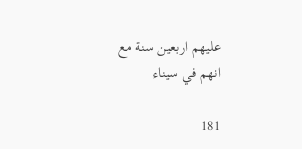عليهم اربعين سنة مع انهم في سيناء

181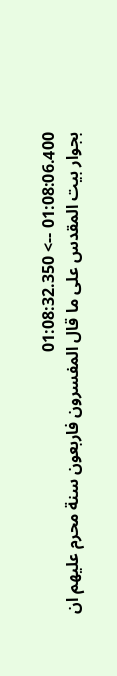01:08:06.400 --> 01:08:32.350
بجوار بيت المقدس على ما قال المفسرون فاربعون سنة محرم عليهم ان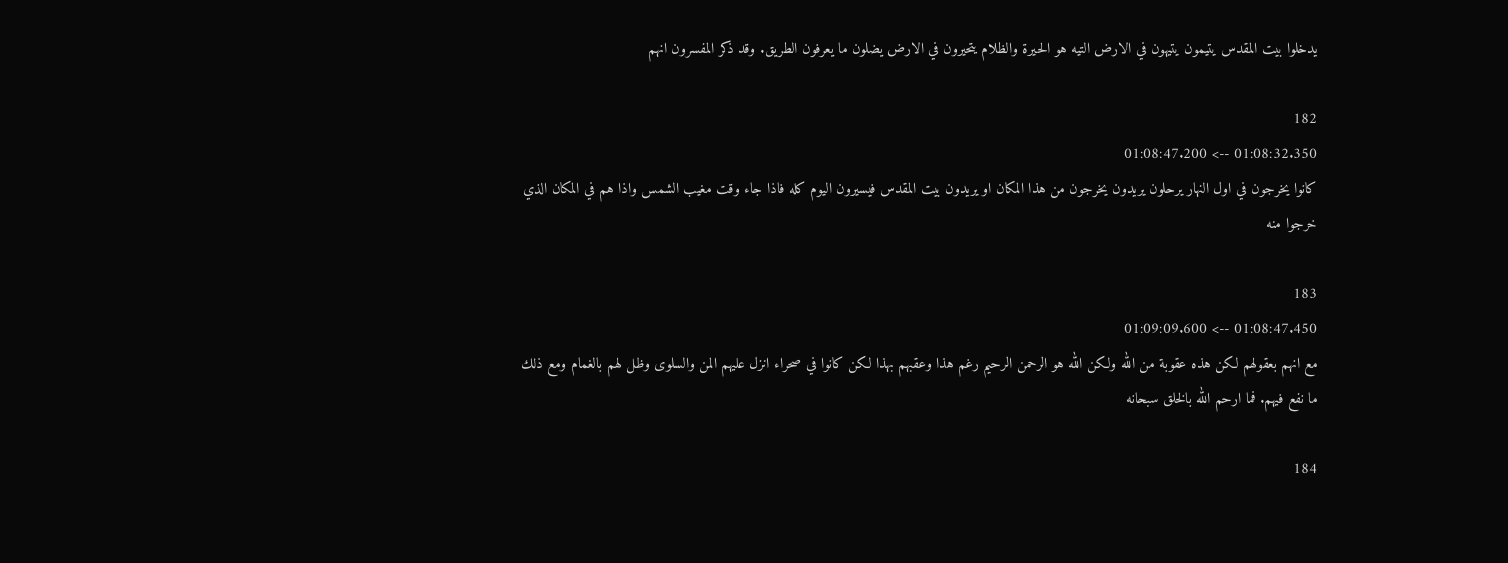يدخلوا بيت المقدس يتيمون يتيهون في الارض التيه هو الحيرة والظلام يتحيرون في الارض يضلون ما يعرفون الطريق. وقد ذكر المفسرون انهم

182
01:08:32.350 --> 01:08:47.200
كانوا يخرجون في اول النهار يرحلون يريدون يخرجون من هذا المكان او يريدون بيت المقدس فيسيرون اليوم كله فاذا جاء وقت مغيب الشمس واذا هم في المكان الذي خرجوا منه

183
01:08:47.450 --> 01:09:09.600
مع انهم بعقولهم لكن هذه عقوبة من الله ولكن الله هو الرحمن الرحيم رغم هذا وعقبهم بهذا لكن كانوا في صحراء انزل عليهم المن والسلوى وظل لهم بالغمام ومع ذلك ما نفع فيهم. فما ارحم الله بالخلق سبحانه

184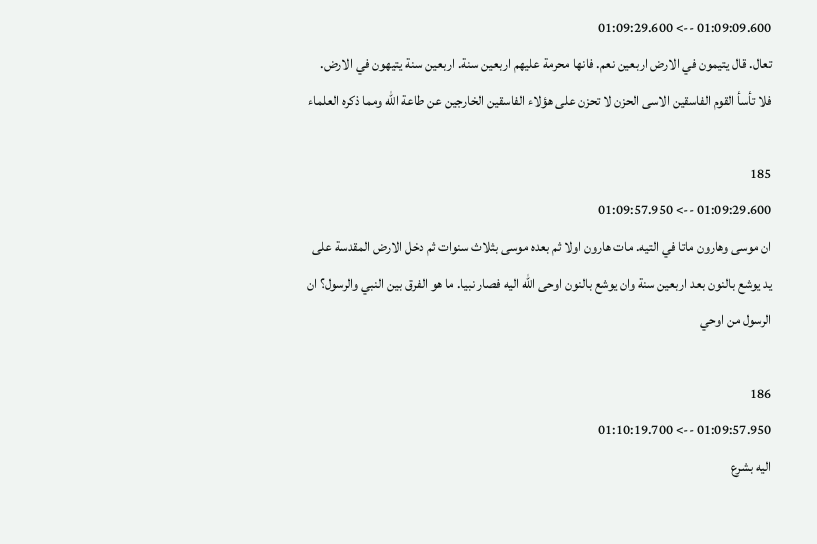01:09:09.600 --> 01:09:29.600
تعال. قال يتيمون في الارض اربعين نعم. فانها محرمة عليهم اربعين سنة. اربعين سنة يتيهون في الارض. فلا تأسأ القوم الفاسقين الاسى الحزن لا تحزن على هؤلاء الفاسقين الخارجين عن طاعة الله ومما ذكره العلماء

185
01:09:29.600 --> 01:09:57.950
ان موسى وهارون ماتا في التيه. مات هارون اولا ثم بعده موسى بثلاث سنوات ثم دخل الارض المقدسة على يد يوشع بالنون بعد اربعين سنة وان يوشع بالنون اوحى الله اليه فصار نبيا. ما هو الفرق بين النبي والرسول؟ ان الرسول من اوحي

186
01:09:57.950 --> 01:10:19.700
اليه بشرع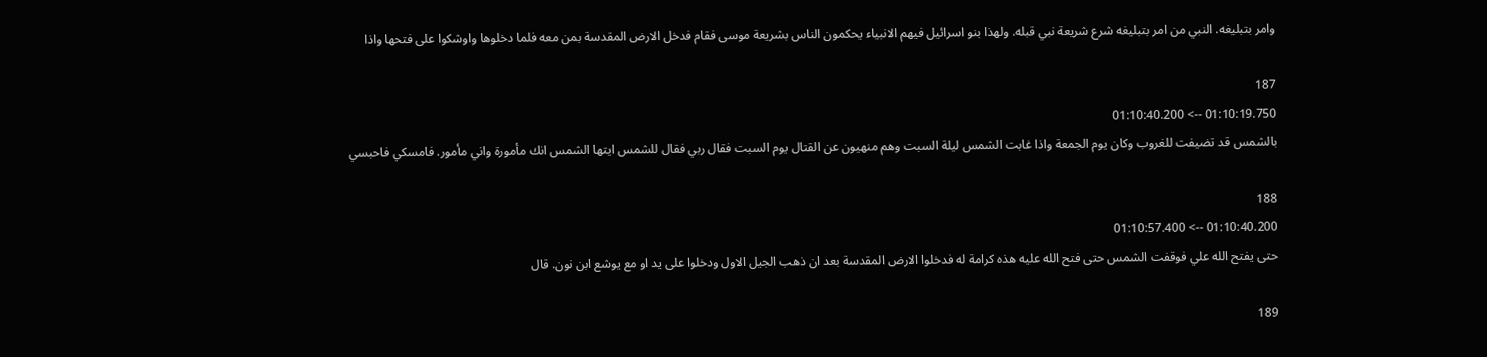وامر بتبليغه. النبي من امر بتبليغه شرع شريعة نبي قبله. ولهذا بنو اسرائيل فيهم الانبياء يحكمون الناس بشريعة موسى فقام فدخل الارض المقدسة بمن معه فلما دخلوها واوشكوا على فتحها واذا

187
01:10:19.750 --> 01:10:40.200
بالشمس قد تضيفت للغروب وكان يوم الجمعة واذا غابت الشمس ليلة السبت وهم منهيون عن القتال يوم السبت فقال ربي فقال للشمس ايتها الشمس انك مأمورة واني مأمور. فامسكي فاحبسي

188
01:10:40.200 --> 01:10:57.400
حتى يفتح الله علي فوقفت الشمس حتى فتح الله عليه هذه كرامة له فدخلوا الارض المقدسة بعد ان ذهب الجيل الاول ودخلوا على يد او مع يوشع ابن نون. قال

189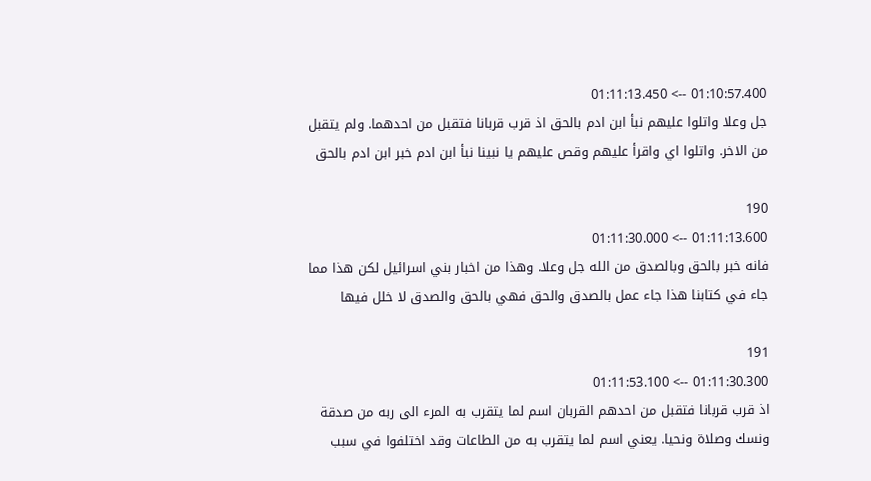01:10:57.400 --> 01:11:13.450
جل وعلا واتلوا عليهم نبأ ابن ادم بالحق اذ قرب قربانا فتقبل من احدهما. ولم يتقبل من الاخر. واتلوا اي واقرأ عليهم وقص عليهم يا نبينا نبأ ابن ادم خبر ابن ادم بالحق

190
01:11:13.600 --> 01:11:30.000
فانه خبر بالحق وبالصدق من الله جل وعلا. وهذا من اخبار بني اسرائيل لكن هذا مما جاء في كتابنا هذا جاء عمل بالصدق والحق فهي بالحق والصدق لا خلل فيها

191
01:11:30.300 --> 01:11:53.100
اذ قرب قربانا فتقبل من احدهم القربان اسم لما يتقرب به المرء الى ربه من صدقة ونسك وصلاة ونحيا. يعني اسم لما يتقرب به من الطاعات وقد اختلفوا في سبب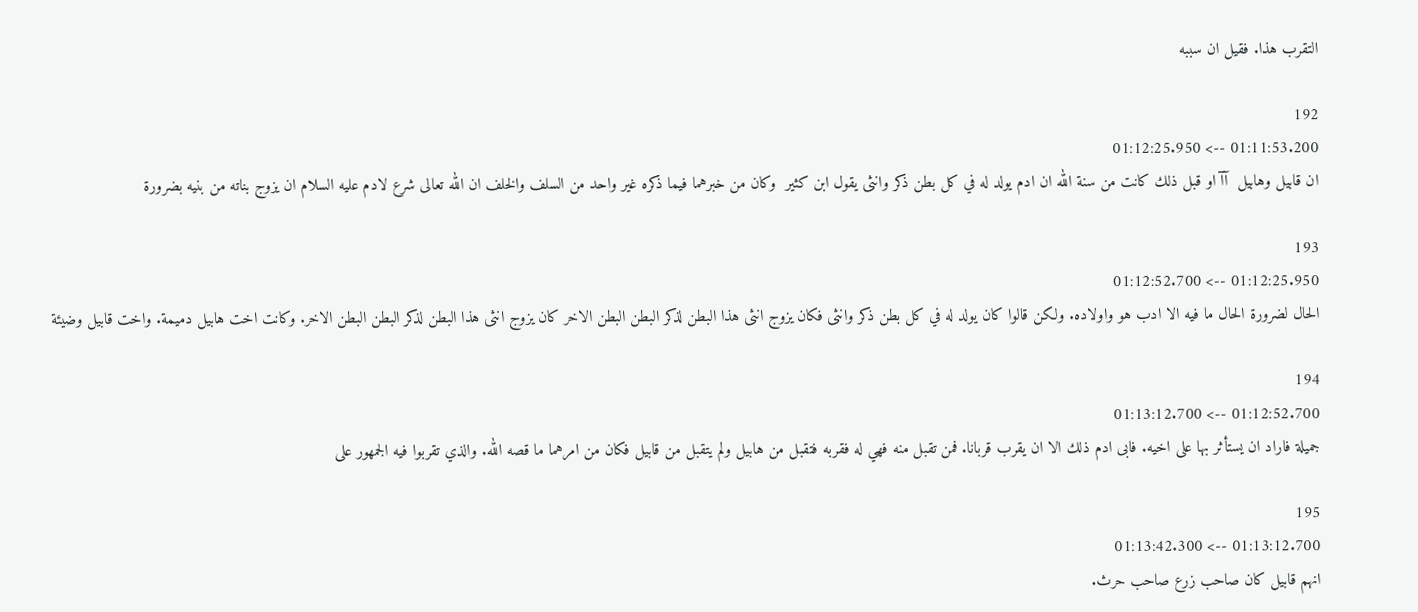التقرب هذا. فقيل ان سببه

192
01:11:53.200 --> 01:12:25.950
ان قابيل وهابيل  آآ او قبل ذلك كانت من سنة الله ان ادم يولد له في كل بطن ذكر وانثى يقول ابن كثير  وكان من خبرهما فيما ذكره غير واحد من السلف والخلف ان الله تعالى شرع لادم عليه السلام ان يزوج بناته من بنيه بضرورة

193
01:12:25.950 --> 01:12:52.700
الحال لضرورة الحال ما فيه الا ادب هو واولاده. ولكن قالوا كان يولد له في كل بطن ذكر وانثى فكان يزوج انثى هذا البطن لذكر البطن البطن الاخر كان يزوج انثى هذا البطن لذكر البطن البطن الاخر. وكانت اخت هابيل دميمة. واخت قابيل وضيئة

194
01:12:52.700 --> 01:13:12.700
جميلة فاراد ان يستأثر بها على اخيه. فابى ادم ذلك الا ان يقرب قربانا. فمن تقبل منه فهي له فقربه فتقبل من هابيل ولم يتقبل من قابيل فكان من امرهما ما قصه الله. والذي تقربوا فيه الجمهور على

195
01:13:12.700 --> 01:13:42.300
انهم قابيل كان صاحب زرع صاحب حرث.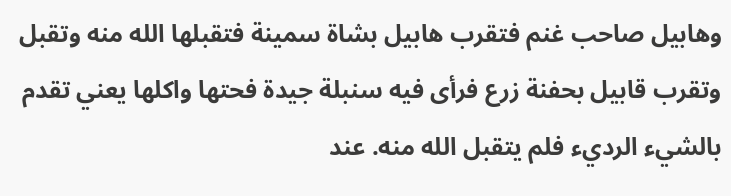وهابيل صاحب غنم فتقرب هابيل بشاة سمينة فتقبلها الله منه وتقبل وتقرب قابيل بحفنة زرع فرأى فيه سنبلة جيدة فحتها واكلها يعني تقدم بالشيء الرديء فلم يتقبل الله منه. عند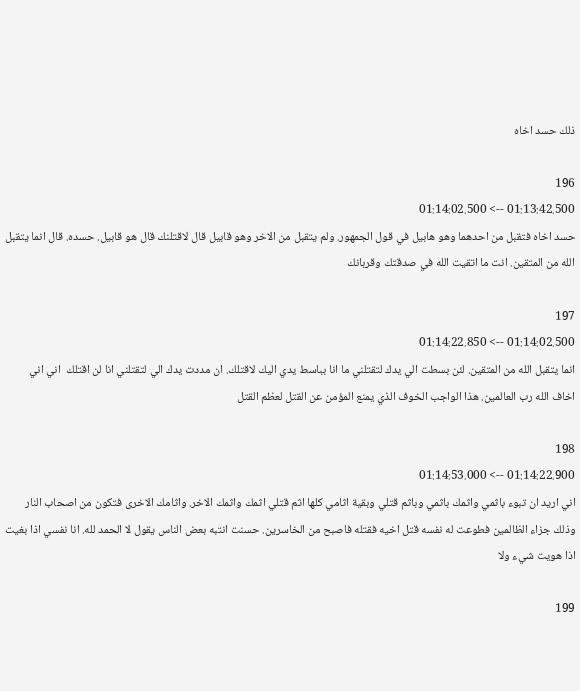ذلك حسد اخاه

196
01:13:42.500 --> 01:14:02.500
حسد اخاه فتقبل من احدهما وهو هابيل في قول الجمهور. ولم يتقبل من الاخر وهو قابيل قال لاقتلنك قال هو قابيل. حسده. قال انما يتقبل الله من المتقين. انت ما اتقيت الله في صدقتك وقربانك

197
01:14:02.500 --> 01:14:22.850
انما يتقبل الله من المتقين. لئن بسطت الي يدك لتقتلني ما انا بباسط يدي اليك لاقتلك. ان مددت يدك الي لتقتلني انا لن اقتلك  اني اني اخاف الله رب العالمين. هذا الواجب الخوف الذي يمنع المؤمن عن القتل لعظم القتل

198
01:14:22.900 --> 01:14:53.000
اني اريد ان تبوء باثمي واثمك باثمي وباثم قتلي وبقية اثامي كلها اثم قتلي اثمك واثمك الاخر. واثامك الاخرى فتكون من اصحاب النار وذلك جزاء الظالمين فطوعت له نفسه قتل اخيه فقتله فاصبح من الخاسرين. حسنت انتبه بعض الناس يقول لا الحمد لله. انا نفسي اذا بغيت اذا هويت شيء ولا

199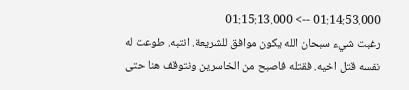01:14:53.000 --> 01:15:13.000
رغبت شيء سبحان الله يكون موافق للشريعة. انتبه. طوعت له نفسه قتل اخيه. فقتله فاصبح من الخاسرين ونتوقف هنا حتى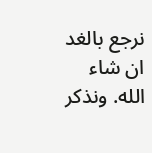نرجع بالغد ان شاء الله. ونذكر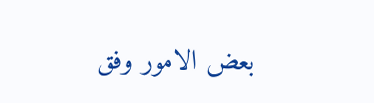بعض الامور وفق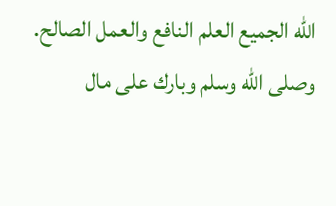الله الجميع العلم النافع والعمل الصالح. وصلى الله وسلم وبارك على مال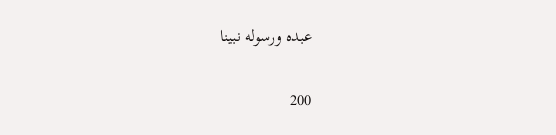عبده ورسوله نبينا

200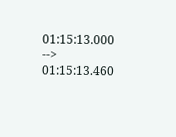01:15:13.000 --> 01:15:13.460